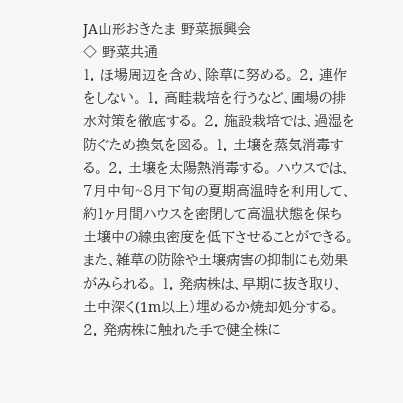JA山形おきたま 野菜振興会
◇ 野菜共通
1. ほ場周辺を含め、除草に努める。 2. 連作をしない。 1. 高畦栽培を行うなど、圃場の排水対策を徹底する。 2. 施設栽培では、過湿を防ぐため換気を図る。 1. 土壌を蒸気消毒する。 2. 土壌を太陽熱消毒する。 ハウスでは、7月中旬~8月下旬の夏期高温時を利用して、約1ヶ月間ハウスを密閉して高温状態を保ち土壌中の線虫密度を低下させることができる。 また、雑草の防除や土壌病害の抑制にも効果がみられる。 1. 発病株は、早期に抜き取り、土中深く(1m以上)埋めるか焼却処分する。 2. 発病株に触れた手で健全株に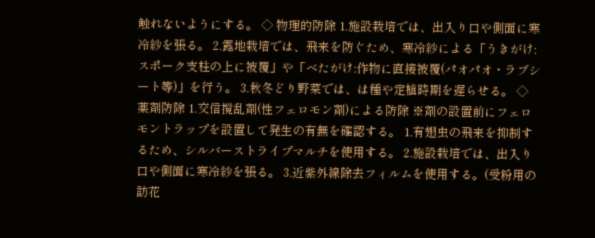触れないようにする。 ◇ 物理的防除 1.施設栽培では、出入り口や側面に寒冷紗を張る。 2.露地栽培では、飛来を防ぐため、寒冷紗による「うきがけ:スポーク支柱の上に被覆」や「べたがけ:作物に直接被覆(パオパオ・ラブシート等)」を行う。 3.秋冬どり野菜では、は種や定植時期を遅らせる。 ◇ 薬剤防除 1.交信撹乱剤(性フェロモン剤)による防除 ※剤の設置前にフェロモントラップを設置して発生の有無を確認する。 1.有翅虫の飛来を抑制するため、シルバーストライプマルチを使用する。 2.施設栽培では、出入り口や側面に寒冷紗を張る。 3.近紫外線除去フィルムを使用する。(受粉用の訪花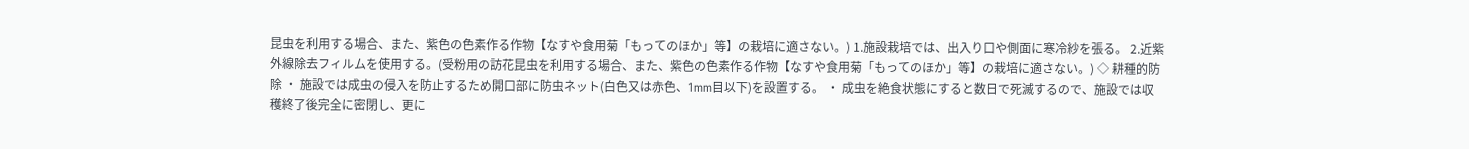昆虫を利用する場合、また、紫色の色素作る作物【なすや食用菊「もってのほか」等】の栽培に適さない。) 1.施設栽培では、出入り口や側面に寒冷紗を張る。 2.近紫外線除去フィルムを使用する。(受粉用の訪花昆虫を利用する場合、また、紫色の色素作る作物【なすや食用菊「もってのほか」等】の栽培に適さない。) ◇ 耕種的防除 ・ 施設では成虫の侵入を防止するため開口部に防虫ネット(白色又は赤色、1mm目以下)を設置する。 ・ 成虫を絶食状態にすると数日で死滅するので、施設では収穫終了後完全に密閉し、更に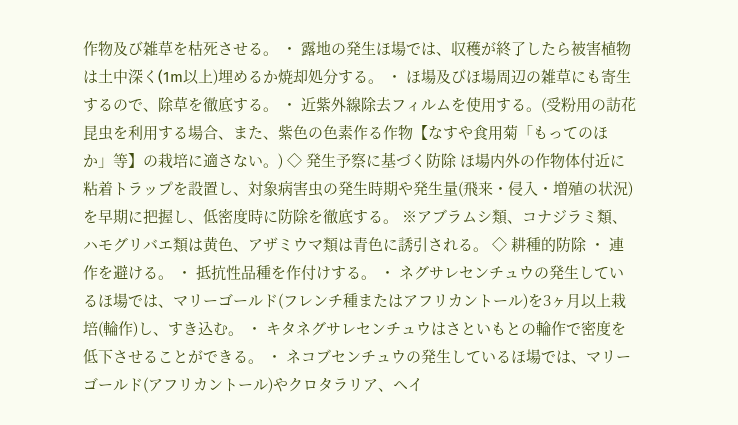作物及び雑草を枯死させる。 ・ 露地の発生ほ場では、収穫が終了したら被害植物は土中深く(1m以上)埋めるか焼却処分する。 ・ ほ場及びほ場周辺の雑草にも寄生するので、除草を徹底する。 ・ 近紫外線除去フィルムを使用する。(受粉用の訪花昆虫を利用する場合、また、紫色の色素作る作物【なすや食用菊「もってのほか」等】の栽培に適さない。) ◇ 発生予察に基づく防除 ほ場内外の作物体付近に粘着トラップを設置し、対象病害虫の発生時期や発生量(飛来・侵入・増殖の状況)を早期に把握し、低密度時に防除を徹底する。 ※アブラムシ類、コナジラミ類、ハモグリバエ類は黄色、アザミウマ類は青色に誘引される。 ◇ 耕種的防除 ・ 連作を避ける。 ・ 抵抗性品種を作付けする。 ・ ネグサレセンチュウの発生しているほ場では、マリーゴールド(フレンチ種またはアフリカントール)を3ヶ月以上栽培(輪作)し、すき込む。 ・ キタネグサレセンチュウはさといもとの輪作で密度を低下させることができる。 ・ ネコブセンチュウの発生しているほ場では、マリーゴールド(アフリカントール)やクロタラリア、ヘイ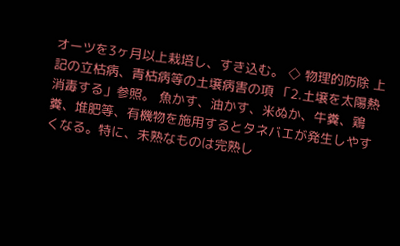オーツを3ヶ月以上栽培し、すき込む。 ◇ 物理的防除 上記の立枯病、青枯病等の土壌病害の項 「2.土壌を太陽熱消毒する」参照。 魚かす、油かす、米ぬか、牛糞、鶏糞、堆肥等、有機物を施用するとタネバエが発生しやすくなる。特に、未熟なものは完熟し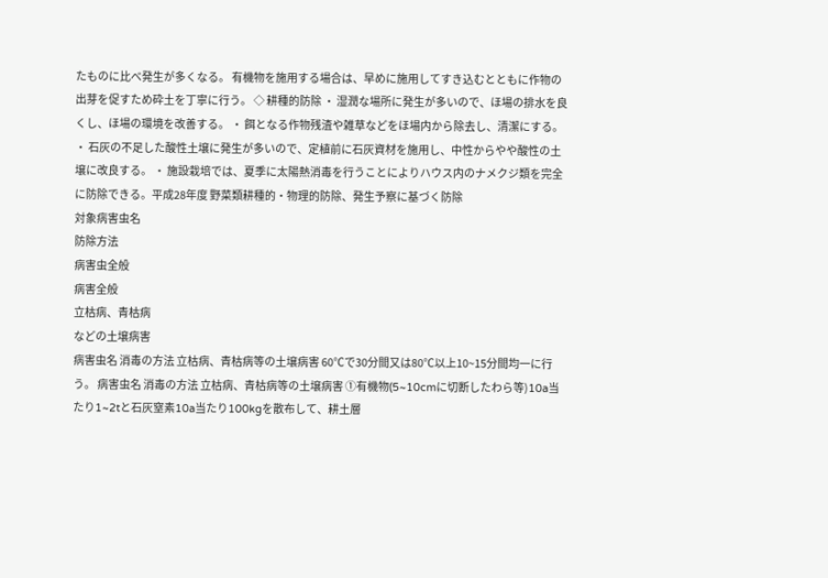たものに比べ発生が多くなる。 有機物を施用する場合は、早めに施用してすき込むとともに作物の出芽を促すため砕土を丁寧に行う。 ◇ 耕種的防除 ・ 湿潤な場所に発生が多いので、ほ場の排水を良くし、ほ場の環境を改善する。 ・ 餌となる作物残渣や雑草などをほ場内から除去し、清潔にする。 ・ 石灰の不足した酸性土壌に発生が多いので、定植前に石灰資材を施用し、中性からやや酸性の土壌に改良する。 ・ 施設栽培では、夏季に太陽熱消毒を行うことによりハウス内のナメクジ類を完全に防除できる。平成28年度 野菜類耕種的・物理的防除、発生予察に基づく防除
対象病害虫名
防除方法
病害虫全般
病害全般
立枯病、青枯病
などの土壌病害
病害虫名 消毒の方法 立枯病、青枯病等の土壌病害 60℃で30分間又は80℃以上10~15分間均一に行う。 病害虫名 消毒の方法 立枯病、青枯病等の土壌病害 ①有機物(5~10cmに切断したわら等)10a当たり1~2tと石灰窒素10a当たり100kgを散布して、耕土層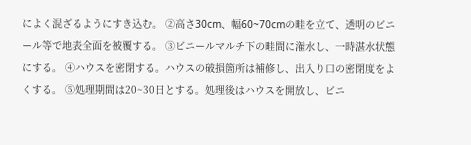によく混ざるようにすき込む。 ②高さ30cm、幅60~70cmの畦を立て、透明のビニール等で地表全面を被覆する。 ③ビニールマルチ下の畦間に潅水し、一時湛水状態にする。 ④ハウスを密閉する。ハウスの破損箇所は補修し、出入り口の密閉度をよくする。 ⑤処理期間は20~30日とする。処理後はハウスを開放し、ビニ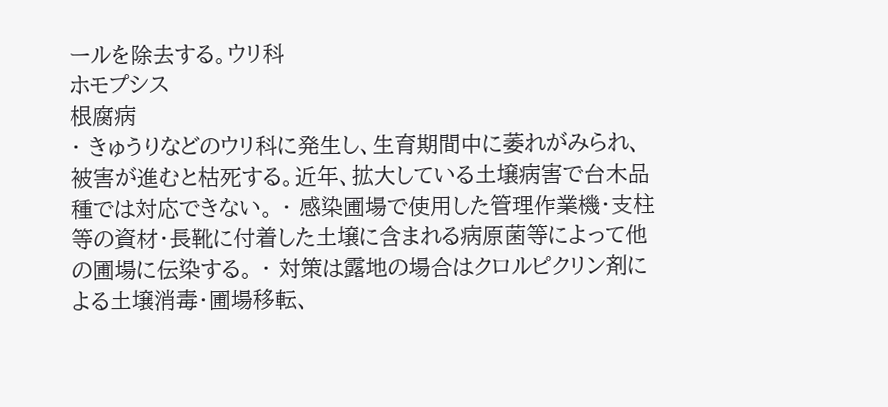ールを除去する。ウリ科
ホモプシス
根腐病
・ きゅうりなどのウリ科に発生し、生育期間中に萎れがみられ、被害が進むと枯死する。近年、拡大している土壌病害で台木品種では対応できない。 ・ 感染圃場で使用した管理作業機・支柱等の資材・長靴に付着した土壌に含まれる病原菌等によって他の圃場に伝染する。 ・ 対策は露地の場合はクロルピクリン剤による土壌消毒・圃場移転、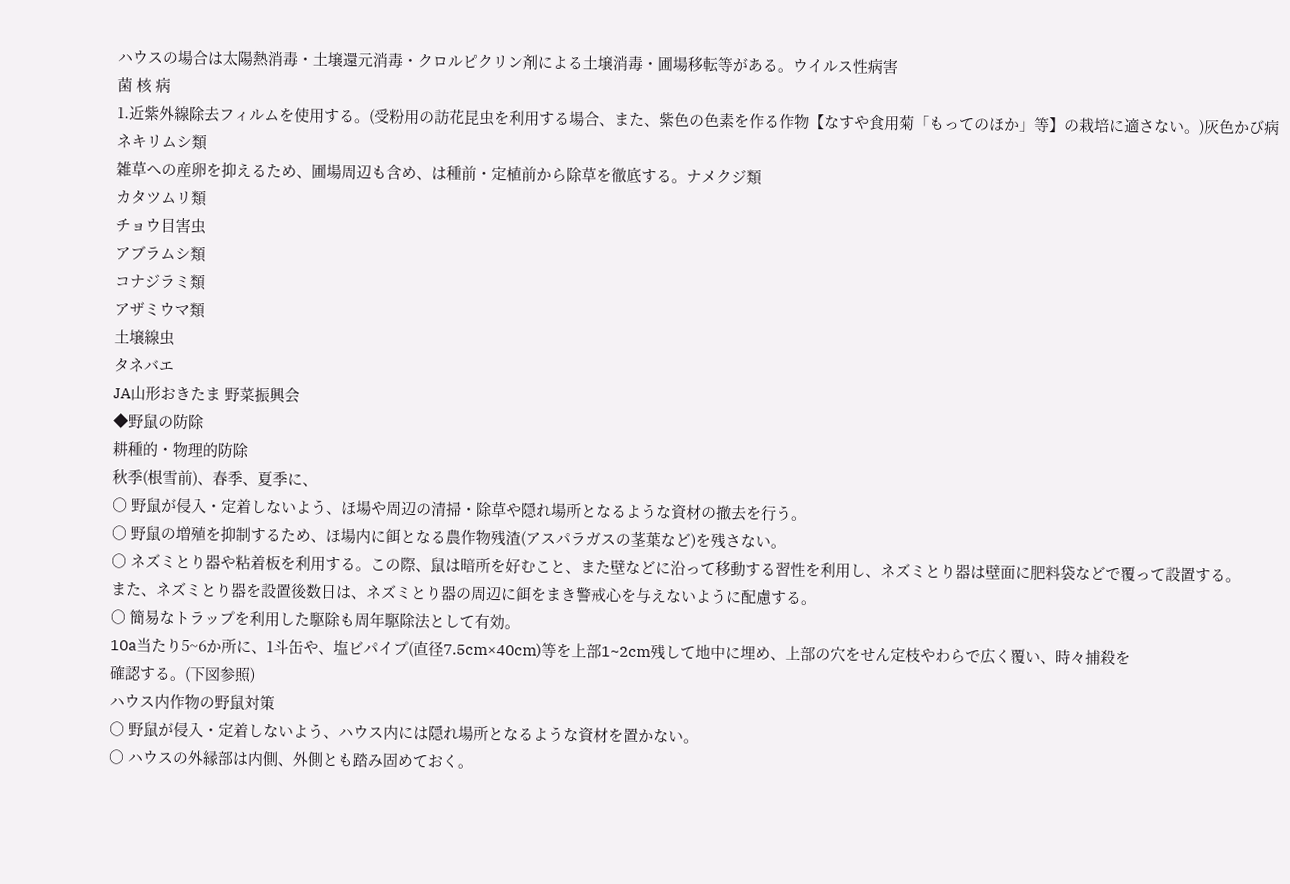ハウスの場合は太陽熱消毒・土壌還元消毒・クロルピクリン剤による土壌消毒・圃場移転等がある。ウイルス性病害
菌 核 病
1.近紫外線除去フィルムを使用する。(受粉用の訪花昆虫を利用する場合、また、紫色の色素を作る作物【なすや食用菊「もってのほか」等】の栽培に適さない。)灰色かび病
ネキリムシ類
雑草への産卵を抑えるため、圃場周辺も含め、は種前・定植前から除草を徹底する。ナメクジ類
カタツムリ類
チョウ目害虫
アブラムシ類
コナジラミ類
アザミウマ類
土壌線虫
タネバエ
JA山形おきたま 野菜振興会
◆野鼠の防除
耕種的・物理的防除
秋季(根雪前)、春季、夏季に、
○ 野鼠が侵入・定着しないよう、ほ場や周辺の清掃・除草や隠れ場所となるような資材の撤去を行う。
○ 野鼠の増殖を抑制するため、ほ場内に餌となる農作物残渣(アスパラガスの茎葉など)を残さない。
○ ネズミとり器や粘着板を利用する。この際、鼠は暗所を好むこと、また壁などに沿って移動する習性を利用し、ネズミとり器は壁面に肥料袋などで覆って設置する。
また、ネズミとり器を設置後数日は、ネズミとり器の周辺に餌をまき警戒心を与えないように配慮する。
○ 簡易なトラップを利用した駆除も周年駆除法として有効。
10a当たり5~6か所に、1斗缶や、塩ビパイプ(直径7.5cm×40cm)等を上部1~2cm残して地中に埋め、上部の穴をせん定枝やわらで広く覆い、時々捕殺を
確認する。(下図参照)
ハウス内作物の野鼠対策
○ 野鼠が侵入・定着しないよう、ハウス内には隠れ場所となるような資材を置かない。
○ ハウスの外縁部は内側、外側とも踏み固めておく。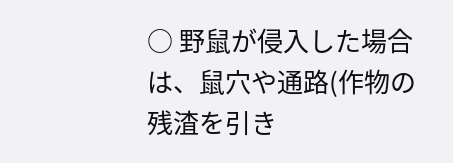○ 野鼠が侵入した場合は、鼠穴や通路(作物の残渣を引き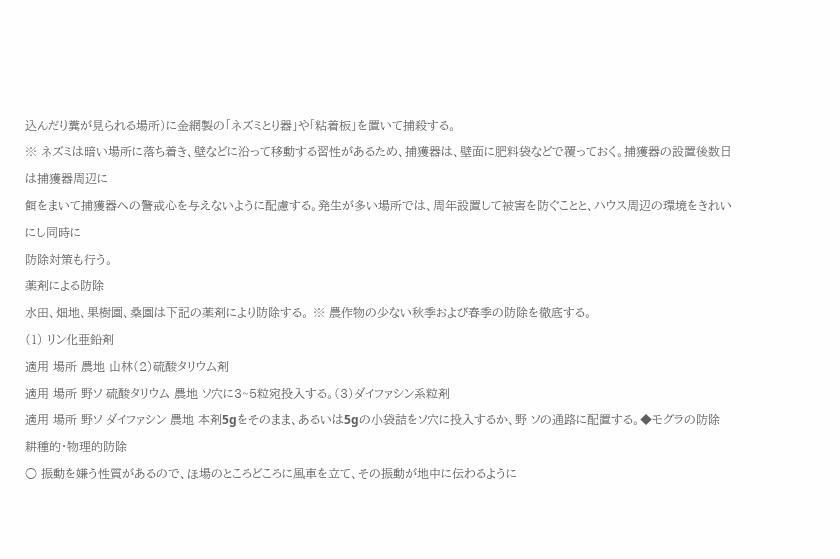込んだり糞が見られる場所)に金網製の「ネズミとり器」や「粘着板」を置いて捕殺する。
※ ネズミは暗い場所に落ち着き、壁などに沿って移動する習性があるため、捕獲器は、壁面に肥料袋などで覆っておく。捕獲器の設置後数日は捕獲器周辺に
餌をまいて捕獲器への警戒心を与えないように配慮する。発生が多い場所では、周年設置して被害を防ぐことと、ハウス周辺の環境をきれいにし同時に
防除対策も行う。
薬剤による防除
水田、畑地、果樹園、桑園は下記の薬剤により防除する。 ※ 農作物の少ない秋季および春季の防除を徹底する。
(1) リン化亜鉛剤
適用 場所 農地 山林(2)硫酸タリウム剤
適用 場所 野ソ 硫酸タリウム 農地 ソ穴に3~5粒宛投入する。(3)ダイファシン系粒剤
適用 場所 野ソ ダイファシン 農地 本剤5gをそのまま、あるいは5gの小袋詰をソ穴に投入するか、野 ソの通路に配置する。◆モグラの防除
耕種的・物理的防除
○ 振動を嫌う性質があるので、ほ場のところどころに風車を立て、その振動が地中に伝わるように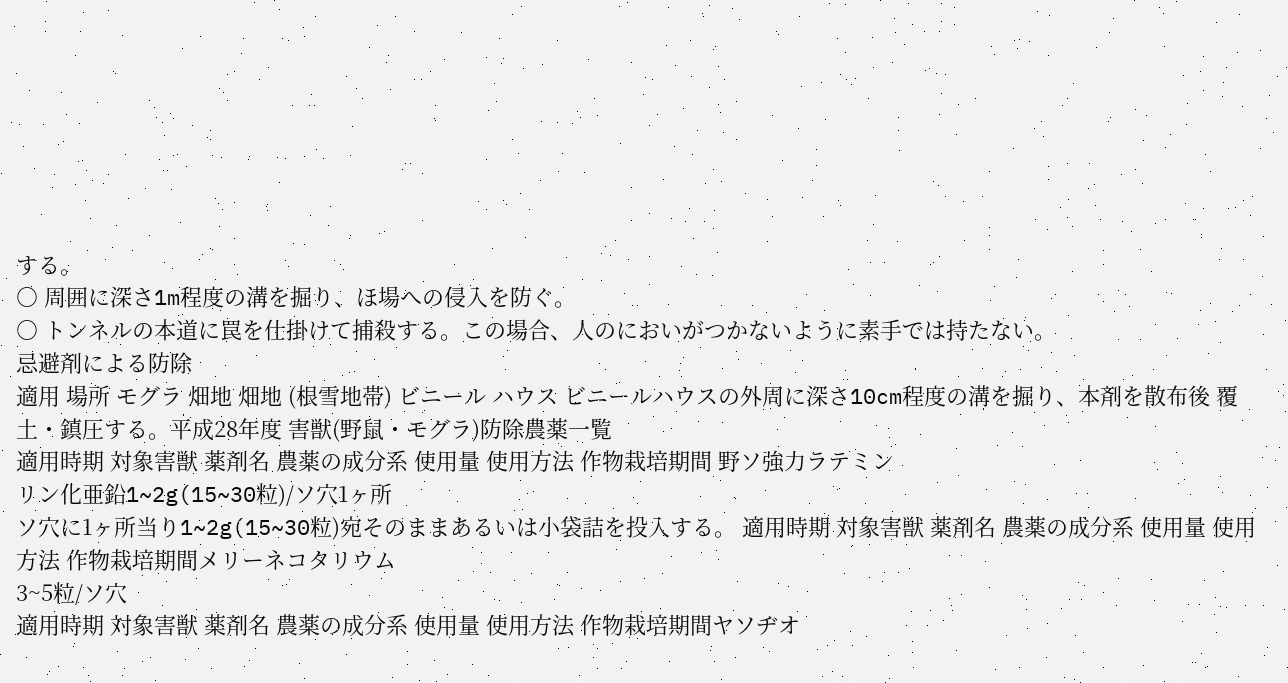する。
○ 周囲に深さ1m程度の溝を掘り、ほ場への侵入を防ぐ。
○ トンネルの本道に罠を仕掛けて捕殺する。この場合、人のにおいがつかないように素手では持たない。
忌避剤による防除
適用 場所 モグラ 畑地 畑地 (根雪地帯) ビニール ハウス ビニールハウスの外周に深さ10cm程度の溝を掘り、本剤を散布後 覆土・鎮圧する。平成28年度 害獣(野鼠・モグラ)防除農薬一覧
適用時期 対象害獣 薬剤名 農薬の成分系 使用量 使用方法 作物栽培期間 野ソ強力ラテミン
リン化亜鉛1~2g(15~30粒)/ソ穴1ヶ所
ソ穴に1ヶ所当り1~2g(15~30粒)宛そのままあるいは小袋詰を投入する。 適用時期 対象害獣 薬剤名 農薬の成分系 使用量 使用方法 作物栽培期間メリーネコタリウム
3~5粒/ソ穴
適用時期 対象害獣 薬剤名 農薬の成分系 使用量 使用方法 作物栽培期間ヤソヂオ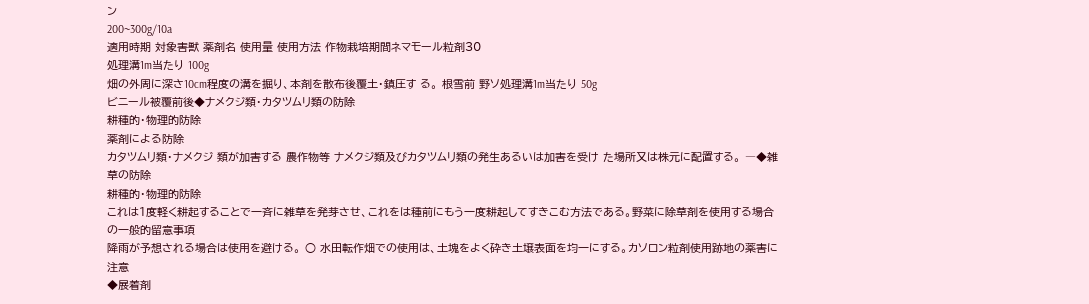ン
200~300g/10a
適用時期 対象害獣 薬剤名 使用量 使用方法 作物栽培期間ネマモール粒剤30
処理溝1m当たり 100g
畑の外周に深さ10cm程度の溝を掘り、本剤を散布後覆土・鎮圧す る。 根雪前 野ソ処理溝1m当たり 50g
ビニール被覆前後◆ナメクジ類・カタツムリ類の防除
耕種的・物理的防除
薬剤による防除
カタツムリ類・ナメクジ 類が加害する 農作物等 ナメクジ類及びカタツムリ類の発生あるいは加害を受け た場所又は株元に配置する。 ―◆雑草の防除
耕種的・物理的防除
これは1度軽く耕起することで一斉に雑草を発芽させ、これをは種前にもう一度耕起してすきこむ方法である。野菜に除草剤を使用する場合の一般的留意事項
降雨が予想される場合は使用を避ける。 ○ 水田転作畑での使用は、土塊をよく砕き土壌表面を均一にする。カソロン粒剤使用跡地の薬害に注意
◆展着剤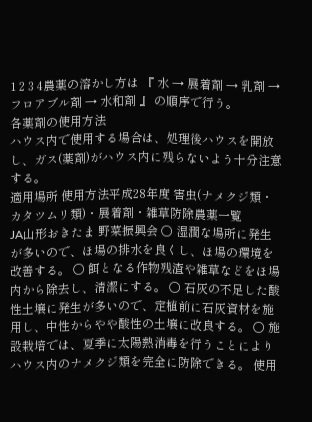1 2 3 4農薬の溶かし方は 『 水 → 展着剤 → 乳剤 → フロアブル剤 → 水和剤 』 の順序で行う。
各薬剤の使用方法
ハウス内で使用する場合は、処理後ハウスを開放し、ガス(薬剤)がハウス内に残らないよう十分注意する。
適用場所 使用方法平成28年度 害虫(ナメクジ類・カタツムリ類)・展着剤・雑草防除農薬一覧
JA山形おきたま 野菜振興会 ○ 湿潤な場所に発生が多いので、ほ場の排水を良くし、ほ場の環境を改善する。 ○ 餌となる作物残渣や雑草などをほ場内から除去し、清潔にする。 ○ 石灰の不足した酸性土壌に発生が多いので、定植前に石灰資材を施用し、中性からやや酸性の土壌に改良する。 ○ 施設栽培では、夏季に太陽熱消毒を行うことによりハウス内のナメクジ類を完全に防除できる。 使用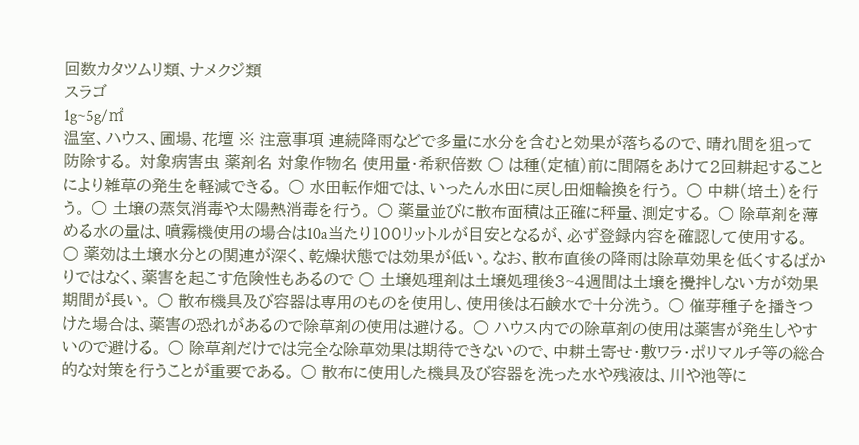回数カタツムリ類、ナメクジ類
スラゴ
1g~5g/㎡
温室、ハウス、圃場、花壇 ※ 注意事項 連続降雨などで多量に水分を含むと効果が落ちるので、晴れ間を狙って防除する。 対象病害虫 薬剤名 対象作物名 使用量・希釈倍数 ○ は種(定植)前に間隔をあけて2回耕起することにより雑草の発生を軽減できる。 ○ 水田転作畑では、いったん水田に戻し田畑輪換を行う。 ○ 中耕(培土)を行う。 ○ 土壌の蒸気消毒や太陽熱消毒を行う。 ○ 薬量並びに散布面積は正確に秤量、測定する。 ○ 除草剤を薄める水の量は、噴霧機使用の場合は10a当たり100リットルが目安となるが、必ず登録内容を確認して使用する。 ○ 薬効は土壌水分との関連が深く、乾燥状態では効果が低い。なお、散布直後の降雨は除草効果を低くするばかりではなく、薬害を起こす危険性もあるので ○ 土壌処理剤は土壌処理後3~4週間は土壌を攪拌しない方が効果期間が長い。 ○ 散布機具及び容器は専用のものを使用し、使用後は石鹸水で十分洗う。 ○ 催芽種子を播きつけた場合は、薬害の恐れがあるので除草剤の使用は避ける。 ○ ハウス内での除草剤の使用は薬害が発生しやすいので避ける。 ○ 除草剤だけでは完全な除草効果は期待できないので、中耕土寄せ・敷ワラ・ポリマルチ等の総合的な対策を行うことが重要である。 ○ 散布に使用した機具及び容器を洗った水や残液は、川や池等に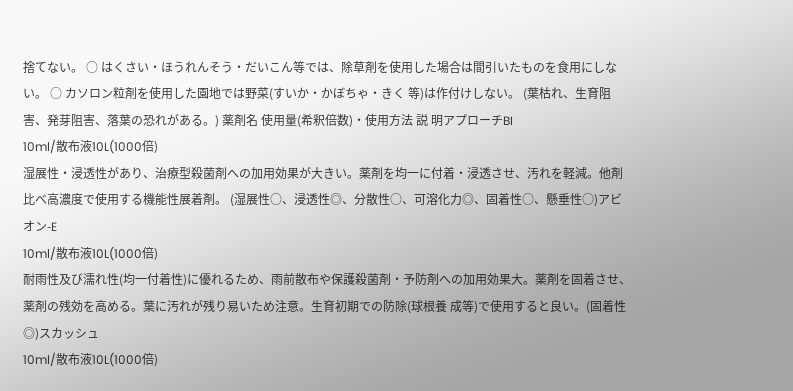捨てない。 ○ はくさい・ほうれんそう・だいこん等では、除草剤を使用した場合は間引いたものを食用にしない。 ○ カソロン粒剤を使用した園地では野菜(すいか・かぼちゃ・きく 等)は作付けしない。 (葉枯れ、生育阻害、発芽阻害、落葉の恐れがある。) 薬剤名 使用量(希釈倍数)・使用方法 説 明アプローチBI
10ml/散布液10L(1000倍)
湿展性・浸透性があり、治療型殺菌剤への加用効果が大きい。薬剤を均一に付着・浸透させ、汚れを軽減。他剤比べ高濃度で使用する機能性展着剤。 (湿展性○、浸透性◎、分散性○、可溶化力◎、固着性○、懸垂性○)アビオン-E
10ml/散布液10L(1000倍)
耐雨性及び濡れ性(均一付着性)に優れるため、雨前散布や保護殺菌剤・予防剤への加用効果大。薬剤を固着させ、薬剤の残効を高める。葉に汚れが残り易いため注意。生育初期での防除(球根養 成等)で使用すると良い。(固着性◎)スカッシュ
10ml/散布液10L(1000倍)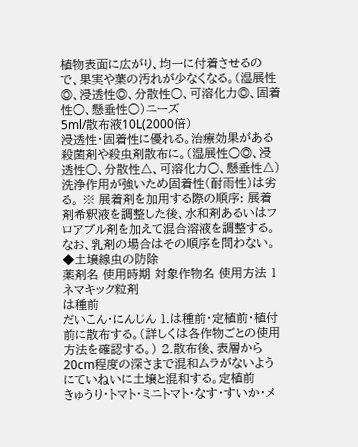植物表面に広がり、均一に付着させるので、果実や葉の汚れが少なくなる。(湿展性◎、浸透性◎、分散性○、可溶化力◎、固着性○、懸垂性○)ニーズ
5ml/散布液10L(2000倍)
浸透性・固着性に優れる。治療効果がある殺菌剤や殺虫剤散布に。(湿展性○◎、浸透性○、分散性△、可溶化力○、懸垂性△) 洗浄作用が強いため固着性(耐雨性)は劣る。 ※ 展着剤を加用する際の順序: 展着剤希釈液を調整した後、水和剤あるいはフロアブル剤を加えて混合溶液を調整する。なお、乳剤の場合はその順序を問わない。◆土壌線虫の防除
薬剤名 使用時期 対象作物名 使用方法 1ネマキック粒剤
は種前
だいこん・にんじん 1.は種前・定植前・植付前に散布する。(詳しくは各作物ごとの使用方法を確認する。) 2.散布後、表層から20cm程度の深さまで混和ムラがないようにていねいに土壌と混和する。定植前
きゅうり・トマト・ミニトマト・なす・すいか・メ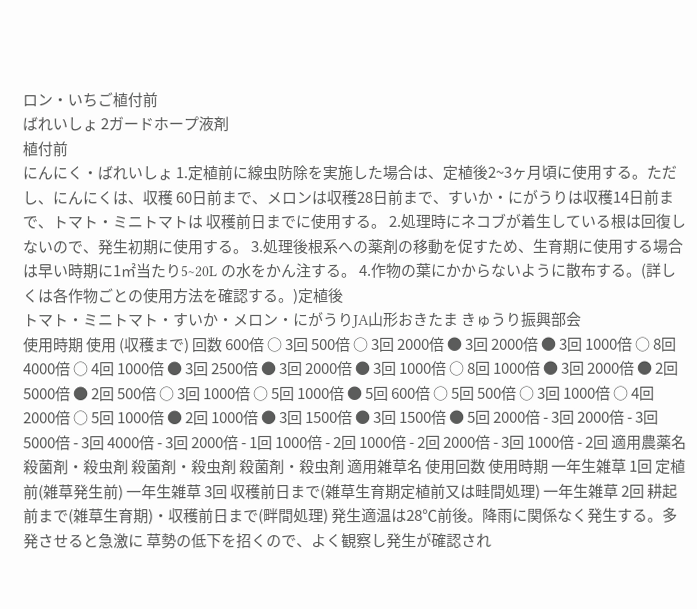ロン・いちご植付前
ばれいしょ 2ガードホープ液剤
植付前
にんにく・ばれいしょ 1.定植前に線虫防除を実施した場合は、定植後2~3ヶ月頃に使用する。ただし、にんにくは、収穫 60日前まで、メロンは収穫28日前まで、すいか・にがうりは収穫14日前まで、トマト・ミニトマトは 収穫前日までに使用する。 2.処理時にネコブが着生している根は回復しないので、発生初期に使用する。 3.処理後根系への薬剤の移動を促すため、生育期に使用する場合は早い時期に1㎡当たり5~20L の水をかん注する。 4.作物の葉にかからないように散布する。(詳しくは各作物ごとの使用方法を確認する。)定植後
トマト・ミニトマト・すいか・メロン・にがうりJA山形おきたま きゅうり振興部会
使用時期 使用 (収穫まで) 回数 600倍 ○ 3回 500倍 ○ 3回 2000倍 ● 3回 2000倍 ● 3回 1000倍 ○ 8回 4000倍 ○ 4回 1000倍 ● 3回 2500倍 ● 3回 2000倍 ● 3回 1000倍 ○ 8回 1000倍 ● 3回 2000倍 ● 2回 5000倍 ● 2回 500倍 ○ 3回 1000倍 ○ 5回 1000倍 ● 5回 600倍 ○ 5回 500倍 ○ 3回 1000倍 ○ 4回 2000倍 ○ 5回 1000倍 ● 2回 1000倍 ● 3回 1500倍 ● 3回 1500倍 ● 5回 2000倍 - 3回 2000倍 - 3回 5000倍 - 3回 4000倍 - 3回 2000倍 - 1回 1000倍 - 2回 1000倍 - 2回 2000倍 - 3回 1000倍 - 2回 適用農薬名 殺菌剤・殺虫剤 殺菌剤・殺虫剤 殺菌剤・殺虫剤 適用雑草名 使用回数 使用時期 一年生雑草 1回 定植前(雑草発生前) 一年生雑草 3回 収穫前日まで(雑草生育期定植前又は畦間処理) 一年生雑草 2回 耕起前まで(雑草生育期)・収穫前日まで(畔間処理) 発生適温は28℃前後。降雨に関係なく発生する。多発させると急激に 草勢の低下を招くので、よく観察し発生が確認され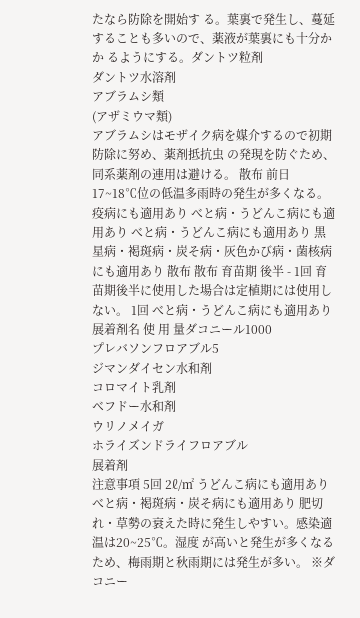たなら防除を開始す る。葉裏で発生し、蔓延することも多いので、薬液が葉裏にも十分かか るようにする。ダントツ粒剤
ダントツ水溶剤
アブラムシ類
(アザミウマ類)
アブラムシはモザイク病を媒介するので初期防除に努め、薬剤抵抗虫 の発現を防ぐため、同系薬剤の連用は避ける。 散布 前日 17~18℃位の低温多雨時の発生が多くなる。疫病にも適用あり べと病・うどんこ病にも適用あり べと病・うどんこ病にも適用あり 黒星病・褐斑病・炭そ病・灰色かび病・菌核病にも適用あり 散布 散布 育苗期 後半 - 1回 育苗期後半に使用した場合は定植期には使用しない。 1回 べと病・うどんこ病にも適用あり 展着剤名 使 用 量ダコニール1000
プレバソンフロアブル5
ジマンダイセン水和剤
コロマイト乳剤
ベフドー水和剤
ウリノメイガ
ホライズンドライフロアブル
展着剤
注意事項 5回 2ℓ/㎡ うどんこ病にも適用あり べと病・褐斑病・炭そ病にも適用あり 肥切れ・草勢の衰えた時に発生しやすい。感染適温は20~25℃。湿度 が高いと発生が多くなるため、梅雨期と秋雨期には発生が多い。 ※ダコニー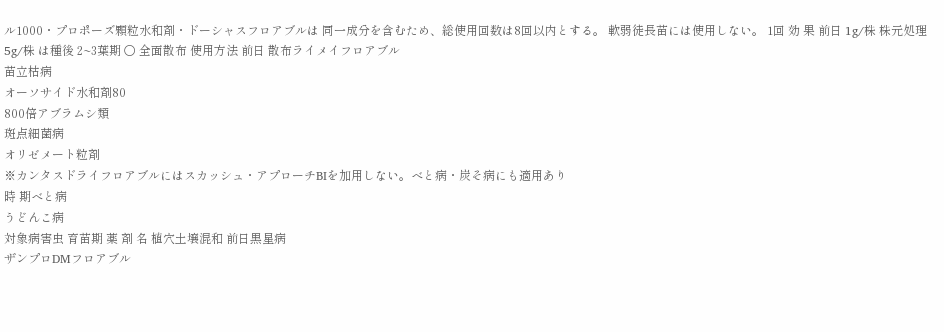ル1000・プロポーズ顆粒水和剤・ドーシャスフロアブルは 同一成分を含むため、総使用回数は8回以内とする。 軟弱徒長苗には使用しない。 1回 効 果 前日 1g/株 株元処理 5g/株 は種後 2~3葉期 ○ 全面散布 使用方法 前日 散布ライメイフロアブル
苗立枯病
オーソサイド水和剤80
800倍アブラムシ類
斑点細菌病
オリゼメート粒剤
※カンタスドライフロアブルにはスカッシュ・アプローチBIを加用しない。べと病・炭そ病にも適用あり
時 期べと病
うどんこ病
対象病害虫 育苗期 薬 剤 名 植穴土壌混和 前日黒星病
ザンプロDMフロアブル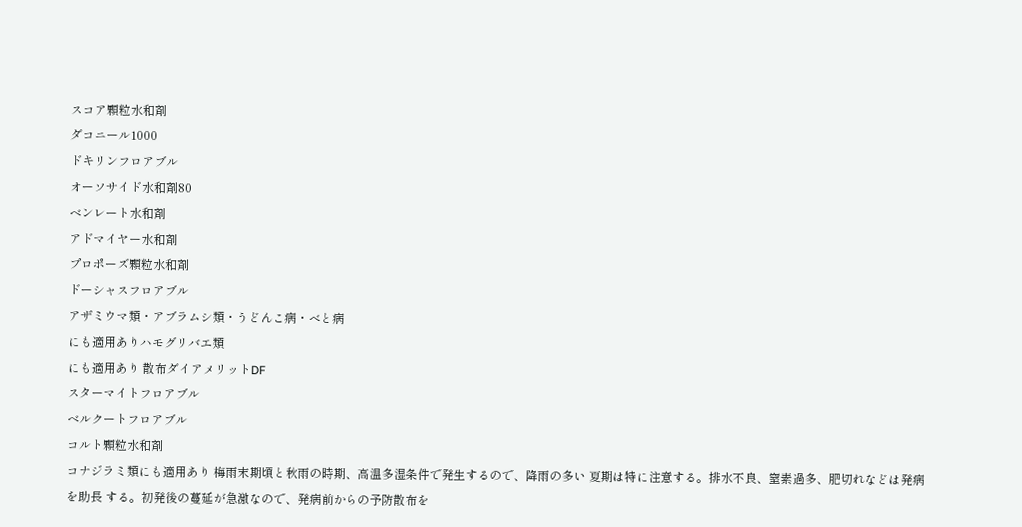スコア顆粒水和剤
ダコニール1000
ドキリンフロアブル
オーソサイド水和剤80
ベンレート水和剤
アドマイヤー水和剤
プロポーズ顆粒水和剤
ドーシャスフロアブル
アザミウマ類・アブラムシ類・うどんこ病・べと病
にも適用ありハモグリバエ類
にも適用あり 散布ダイアメリットDF
スターマイトフロアブル
ベルクートフロアブル
コルト顆粒水和剤
コナジラミ類にも適用あり 梅雨末期頃と秋雨の時期、高温多湿条件で発生するので、降雨の多い 夏期は特に注意する。排水不良、窒素過多、肥切れなどは発病を助長 する。初発後の蔓延が急激なので、発病前からの予防散布を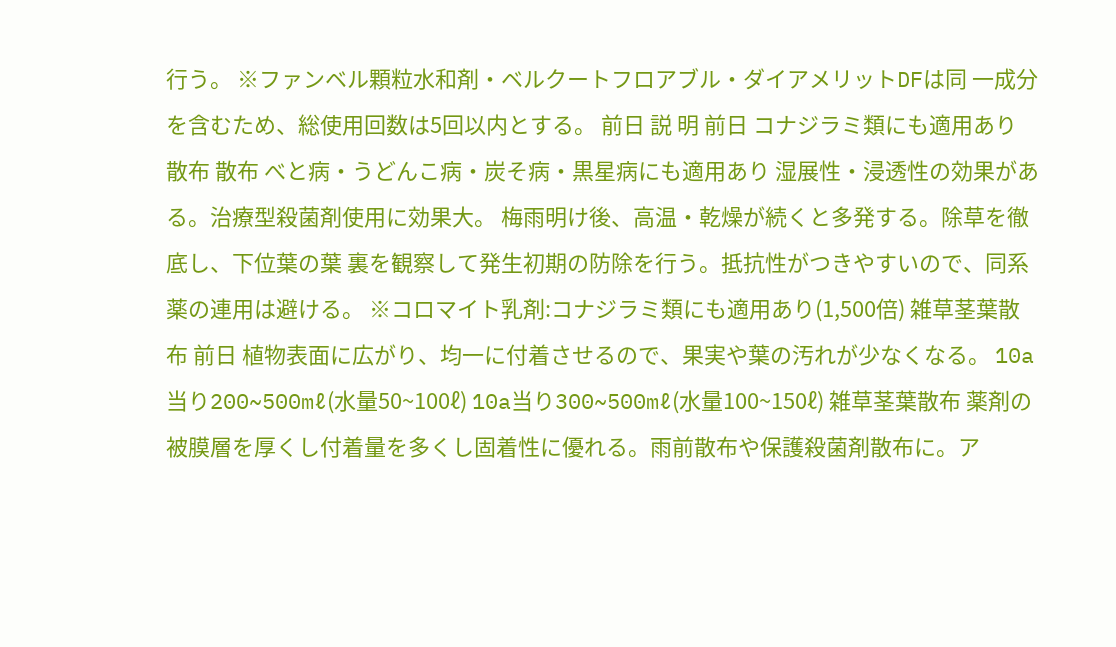行う。 ※ファンベル顆粒水和剤・ベルクートフロアブル・ダイアメリットDFは同 一成分を含むため、総使用回数は5回以内とする。 前日 説 明 前日 コナジラミ類にも適用あり 散布 散布 べと病・うどんこ病・炭そ病・黒星病にも適用あり 湿展性・浸透性の効果がある。治療型殺菌剤使用に効果大。 梅雨明け後、高温・乾燥が続くと多発する。除草を徹底し、下位葉の葉 裏を観察して発生初期の防除を行う。抵抗性がつきやすいので、同系 薬の連用は避ける。 ※コロマイト乳剤:コナジラミ類にも適用あり(1,500倍) 雑草茎葉散布 前日 植物表面に広がり、均一に付着させるので、果実や葉の汚れが少なくなる。 10a当り200~500mℓ(水量50~100ℓ) 10a当り300~500mℓ(水量100~150ℓ) 雑草茎葉散布 薬剤の被膜層を厚くし付着量を多くし固着性に優れる。雨前散布や保護殺菌剤散布に。ア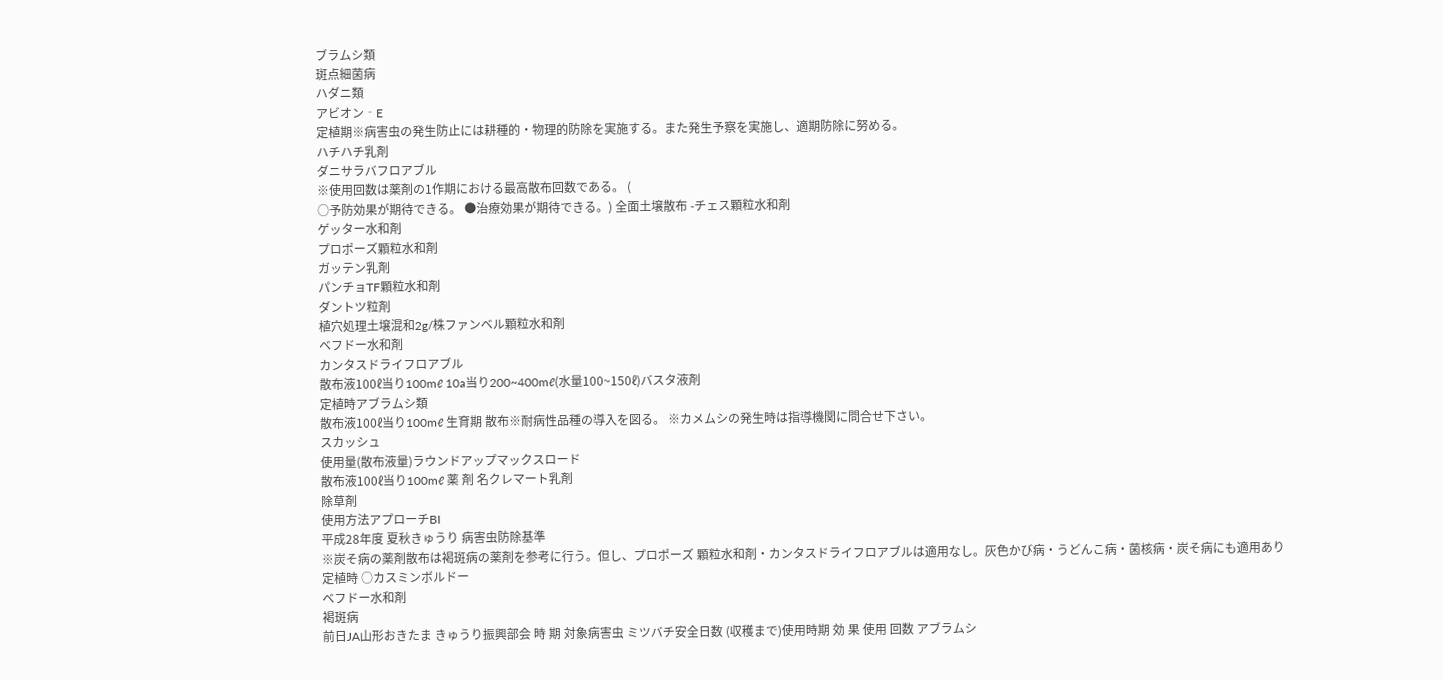ブラムシ類
斑点細菌病
ハダニ類
アビオン‐E
定植期※病害虫の発生防止には耕種的・物理的防除を実施する。また発生予察を実施し、適期防除に努める。
ハチハチ乳剤
ダニサラバフロアブル
※使用回数は薬剤の1作期における最高散布回数である。 (
○予防効果が期待できる。 ●治療効果が期待できる。) 全面土壌散布 -チェス顆粒水和剤
ゲッター水和剤
プロポーズ顆粒水和剤
ガッテン乳剤
パンチョTF顆粒水和剤
ダントツ粒剤
植穴処理土壌混和2g/株ファンベル顆粒水和剤
ベフドー水和剤
カンタスドライフロアブル
散布液100ℓ当り100mℓ 10a当り200~400mℓ(水量100~150ℓ)バスタ液剤
定植時アブラムシ類
散布液100ℓ当り100mℓ 生育期 散布※耐病性品種の導入を図る。 ※カメムシの発生時は指導機関に問合せ下さい。
スカッシュ
使用量(散布液量)ラウンドアップマックスロード
散布液100ℓ当り100mℓ 薬 剤 名クレマート乳剤
除草剤
使用方法アプローチBI
平成28年度 夏秋きゅうり 病害虫防除基準
※炭そ病の薬剤散布は褐斑病の薬剤を参考に行う。但し、プロポーズ 顆粒水和剤・カンタスドライフロアブルは適用なし。灰色かび病・うどんこ病・菌核病・炭そ病にも適用あり
定植時 ○カスミンボルドー
ベフドー水和剤
褐斑病
前日JA山形おきたま きゅうり振興部会 時 期 対象病害虫 ミツバチ安全日数 (収穫まで)使用時期 効 果 使用 回数 アブラムシ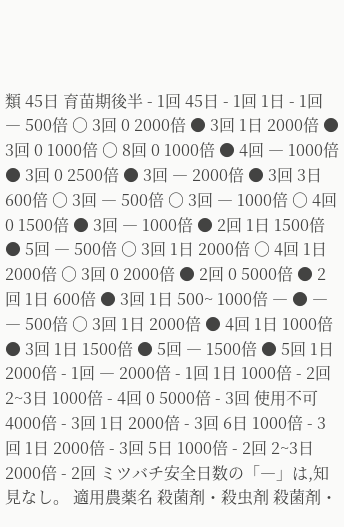類 45日 育苗期後半 - 1回 45日 - 1回 1日 - 1回 ― 500倍 ○ 3回 0 2000倍 ● 3回 1日 2000倍 ● 3回 0 1000倍 ○ 8回 0 1000倍 ● 4回 ― 1000倍 ● 3回 0 2500倍 ● 3回 ― 2000倍 ● 3回 3日 600倍 ○ 3回 ― 500倍 ○ 3回 ― 1000倍 ○ 4回 0 1500倍 ● 3回 ― 1000倍 ● 2回 1日 1500倍 ● 5回 ― 500倍 ○ 3回 1日 2000倍 ○ 4回 1日 2000倍 ○ 3回 0 2000倍 ● 2回 0 5000倍 ● 2回 1日 600倍 ● 3回 1日 500~ 1000倍 ― ● ― ― 500倍 ○ 3回 1日 2000倍 ● 4回 1日 1000倍 ● 3回 1日 1500倍 ● 5回 ― 1500倍 ● 5回 1日 2000倍 - 1回 ― 2000倍 - 1回 1日 1000倍 - 2回 2~3日 1000倍 - 4回 0 5000倍 - 3回 使用不可 4000倍 - 3回 1日 2000倍 - 3回 6日 1000倍 - 3回 1日 2000倍 - 3回 5日 1000倍 - 2回 2~3日 2000倍 - 2回 ミツバチ安全日数の「―」は,知見なし。 適用農薬名 殺菌剤・殺虫剤 殺菌剤・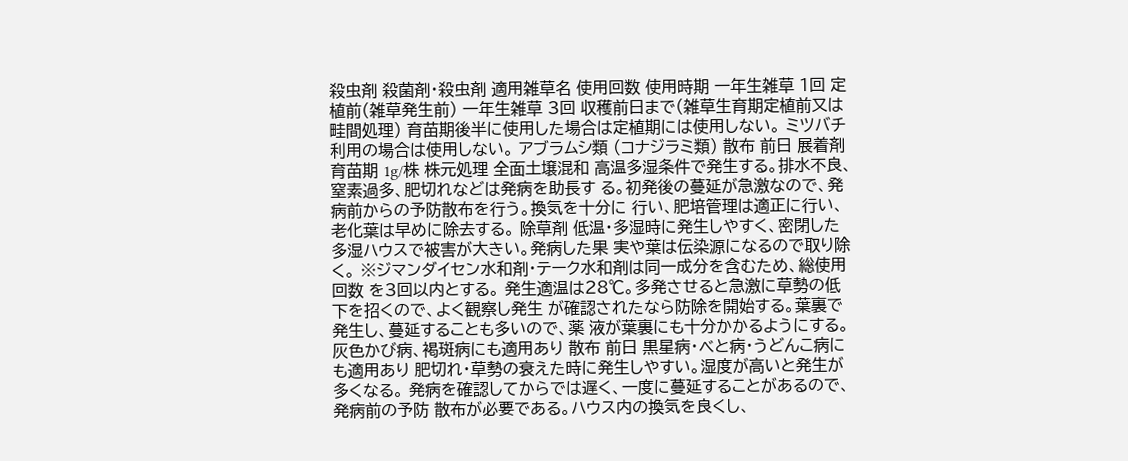殺虫剤 殺菌剤・殺虫剤 適用雑草名 使用回数 使用時期 一年生雑草 1回 定植前(雑草発生前) 一年生雑草 3回 収穫前日まで(雑草生育期定植前又は畦間処理) 育苗期後半に使用した場合は定植期には使用しない。 ミツバチ利用の場合は使用しない。 アブラムシ類 (コナジラミ類) 散布 前日 展着剤 育苗期 1g/株 株元処理 全面土壌混和 高温多湿条件で発生する。排水不良、窒素過多、肥切れなどは発病を助長す る。初発後の蔓延が急激なので、発病前からの予防散布を行う。換気を十分に 行い、肥培管理は適正に行い、老化葉は早めに除去する。 除草剤 低温・多湿時に発生しやすく、密閉した多湿ハウスで被害が大きい。発病した果 実や葉は伝染源になるので取り除く。 ※ジマンダイセン水和剤・テーク水和剤は同一成分を含むため、総使用回数 を3回以内とする。 発生適温は28℃。多発させると急激に草勢の低下を招くので、よく観察し発生 が確認されたなら防除を開始する。葉裏で発生し、蔓延することも多いので、薬 液が葉裏にも十分かかるようにする。 灰色かび病、褐斑病にも適用あり 散布 前日 黒星病・べと病・うどんこ病にも適用あり 肥切れ・草勢の衰えた時に発生しやすい。湿度が高いと発生が多くなる。 発病を確認してからでは遅く、一度に蔓延することがあるので、発病前の予防 散布が必要である。ハウス内の換気を良くし、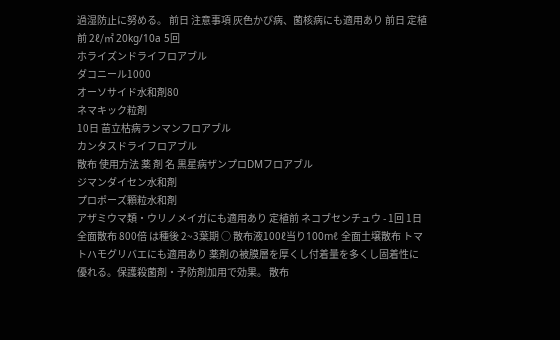過湿防止に努める。 前日 注意事項 灰色かび病、菌核病にも適用あり 前日 定植前 2ℓ/㎡ 20kg/10a 5回
ホライズンドライフロアブル
ダコニール1000
オーソサイド水和剤80
ネマキック粒剤
10日 苗立枯病ランマンフロアブル
カンタスドライフロアブル
散布 使用方法 薬 剤 名 黒星病ザンプロDMフロアブル
ジマンダイセン水和剤
プロポーズ顆粒水和剤
アザミウマ類・ウリノメイガにも適用あり 定植前 ネコブセンチュウ - 1回 1日 全面散布 800倍 は種後 2~3葉期 ○ 散布液100ℓ当り100mℓ 全面土壌散布 トマトハモグリバエにも適用あり 薬剤の被膜層を厚くし付着量を多くし固着性に優れる。保護殺菌剤・予防剤加用で効果。 散布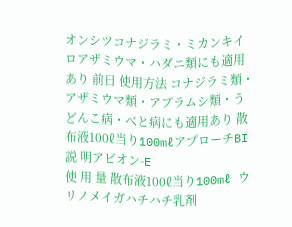オンシツコナジラミ・ミカンキイロアザミウマ・ハダニ類にも適用あり 前日 使用方法 コナジラミ類・アザミウマ類・アブラムシ類・うどんこ病・べと病にも適用あり 散布液100ℓ当り100mℓアプローチBI
説 明アビオン-E
使 用 量 散布液100ℓ当り100mℓ ウリノメイガハチハチ乳剤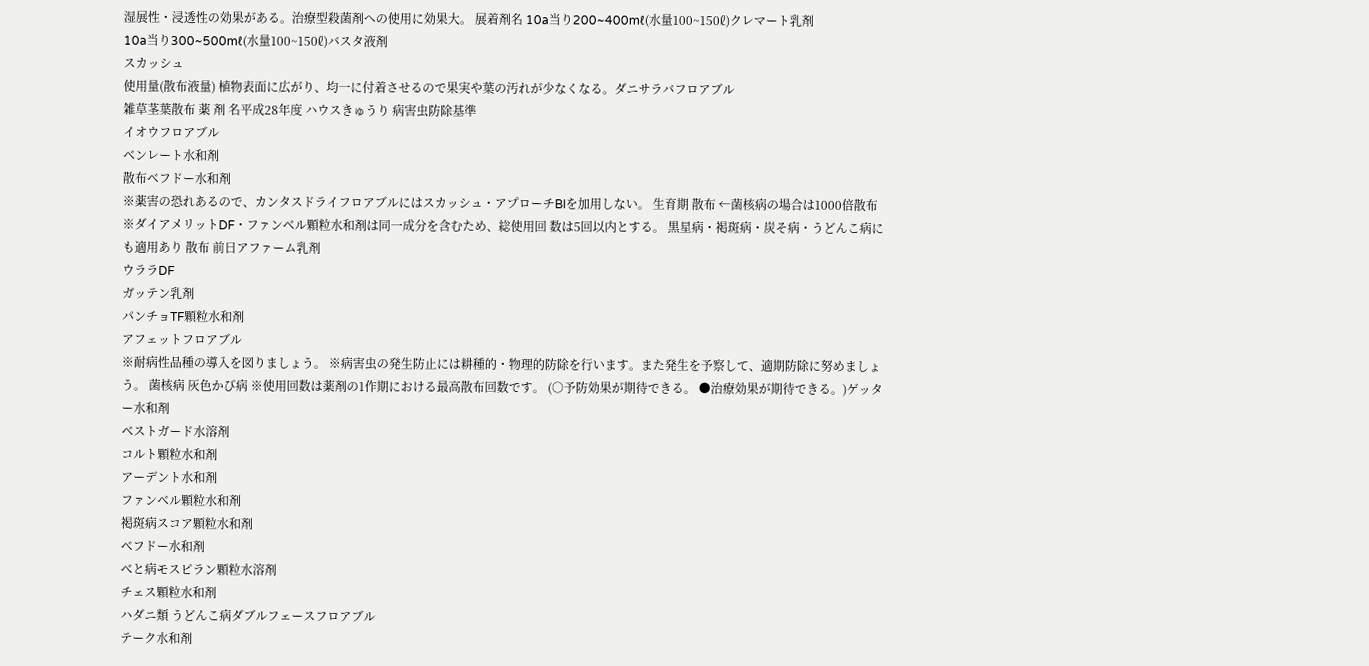湿展性・浸透性の効果がある。治療型殺菌剤への使用に効果大。 展着剤名 10a当り200~400mℓ(水量100~150ℓ)クレマート乳剤
10a当り300~500mℓ(水量100~150ℓ)バスタ液剤
スカッシュ
使用量(散布液量) 植物表面に広がり、均一に付着させるので果実や葉の汚れが少なくなる。ダニサラバフロアブル
雑草茎葉散布 薬 剤 名平成28年度 ハウスきゅうり 病害虫防除基準
イオウフロアブル
ベンレート水和剤
散布ベフドー水和剤
※薬害の恐れあるので、カンタスドライフロアブルにはスカッシュ・アプローチBIを加用しない。 生育期 散布 ←菌核病の場合は1000倍散布 ※ダイアメリットDF・ファンベル顆粒水和剤は同一成分を含むため、総使用回 数は5回以内とする。 黒星病・褐斑病・炭そ病・うどんこ病にも適用あり 散布 前日アファーム乳剤
ウララDF
ガッテン乳剤
パンチョTF顆粒水和剤
アフェットフロアブル
※耐病性品種の導入を図りましょう。 ※病害虫の発生防止には耕種的・物理的防除を行います。また発生を予察して、適期防除に努めましょう。 菌核病 灰色かび病 ※使用回数は薬剤の1作期における最高散布回数です。 (○予防効果が期待できる。 ●治療効果が期待できる。)ゲッター水和剤
ベストガード水溶剤
コルト顆粒水和剤
アーデント水和剤
ファンベル顆粒水和剤
褐斑病スコア顆粒水和剤
ベフドー水和剤
べと病モスピラン顆粒水溶剤
チェス顆粒水和剤
ハダニ類 うどんこ病ダブルフェースフロアブル
テーク水和剤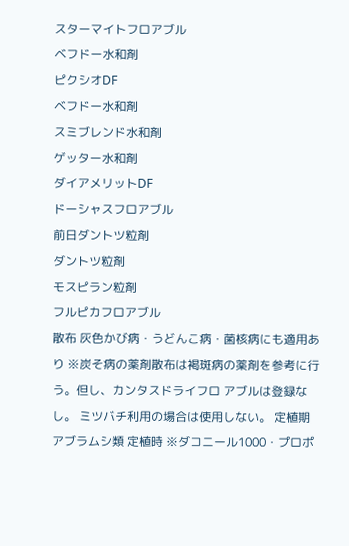スターマイトフロアブル
ベフドー水和剤
ピクシオDF
ベフドー水和剤
スミブレンド水和剤
ゲッター水和剤
ダイアメリットDF
ドーシャスフロアブル
前日ダントツ粒剤
ダントツ粒剤
モスピラン粒剤
フルピカフロアブル
散布 灰色かび病・うどんこ病・菌核病にも適用あり ※炭そ病の薬剤散布は褐斑病の薬剤を参考に行う。但し、カンタスドライフロ アブルは登録なし。 ミツバチ利用の場合は使用しない。 定植期 アブラムシ類 定植時 ※ダコニール1000・プロポ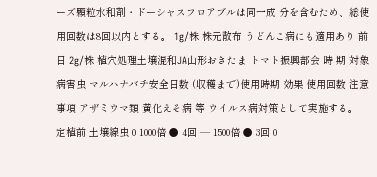ーズ顆粒水和剤・ドーシャスフロアブルは同一成 分を含むため、総使用回数は8回以内とする。 1g/株 株元散布 うどんこ病にも適用あり 前日 2g/株 植穴処理土壌混和JA山形おきたま トマト振興部会 時 期 対象病害虫 マルハナバチ安全日数 (収穫まで)使用時期 効果 使用回数 注意事項 アザミウマ類 黄化えそ病 等 ウイルス病対策として実施する。 定植前 土壌線虫 0 1000倍 ● 4回 ― 1500倍 ● 3回 0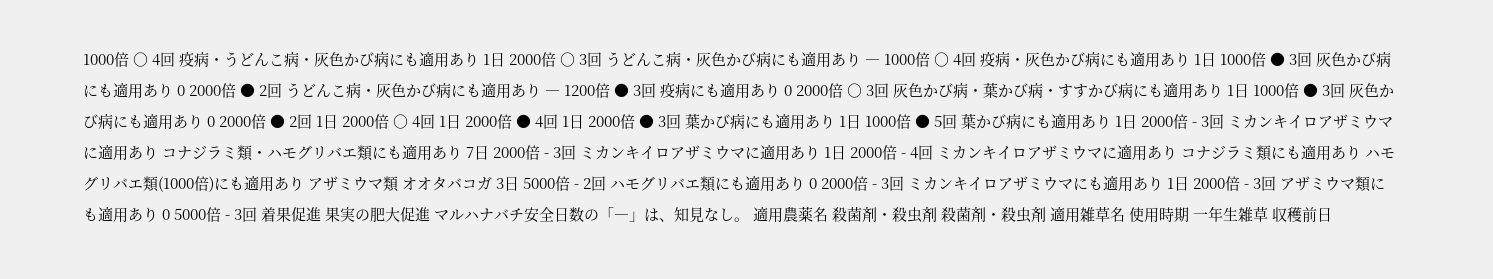1000倍 ○ 4回 疫病・うどんこ病・灰色かび病にも適用あり 1日 2000倍 ○ 3回 うどんこ病・灰色かび病にも適用あり ― 1000倍 ○ 4回 疫病・灰色かび病にも適用あり 1日 1000倍 ● 3回 灰色かび病にも適用あり 0 2000倍 ● 2回 うどんこ病・灰色かび病にも適用あり ― 1200倍 ● 3回 疫病にも適用あり 0 2000倍 ○ 3回 灰色かび病・葉かび病・すすかび病にも適用あり 1日 1000倍 ● 3回 灰色かび病にも適用あり 0 2000倍 ● 2回 1日 2000倍 ○ 4回 1日 2000倍 ● 4回 1日 2000倍 ● 3回 葉かび病にも適用あり 1日 1000倍 ● 5回 葉かび病にも適用あり 1日 2000倍 - 3回 ミカンキイロアザミウマに適用あり コナジラミ類・ハモグリバエ類にも適用あり 7日 2000倍 - 3回 ミカンキイロアザミウマに適用あり 1日 2000倍 - 4回 ミカンキイロアザミウマに適用あり コナジラミ類にも適用あり ハモグリバエ類(1000倍)にも適用あり アザミウマ類 オオタバコガ 3日 5000倍 - 2回 ハモグリバエ類にも適用あり 0 2000倍 - 3回 ミカンキイロアザミウマにも適用あり 1日 2000倍 - 3回 アザミウマ類にも適用あり 0 5000倍 - 3回 着果促進 果実の肥大促進 マルハナバチ安全日数の「―」は、知見なし。 適用農薬名 殺菌剤・殺虫剤 殺菌剤・殺虫剤 適用雑草名 使用時期 一年生雑草 収穫前日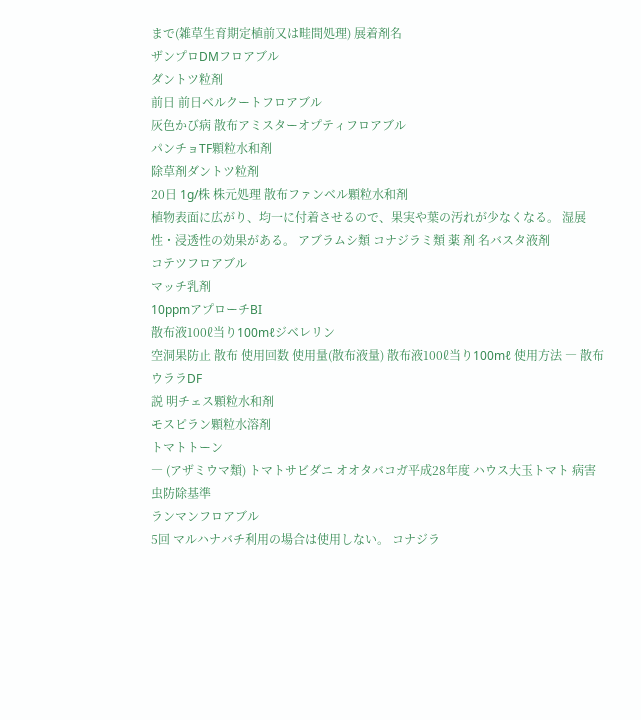まで(雑草生育期定植前又は畦間処理) 展着剤名
ザンプロDMフロアブル
ダントツ粒剤
前日 前日ベルクートフロアブル
灰色かび病 散布アミスターオプティフロアブル
パンチョTF顆粒水和剤
除草剤ダントツ粒剤
20日 1g/株 株元処理 散布ファンベル顆粒水和剤
植物表面に広がり、均一に付着させるので、果実や葉の汚れが少なくなる。 湿展性・浸透性の効果がある。 アブラムシ類 コナジラミ類 薬 剤 名バスタ液剤
コテツフロアブル
マッチ乳剤
10ppmアプローチBI
散布液100ℓ当り100mℓジベレリン
空洞果防止 散布 使用回数 使用量(散布液量) 散布液100ℓ当り100mℓ 使用方法 ― 散布ウララDF
説 明チェス顆粒水和剤
モスピラン顆粒水溶剤
トマトトーン
― (アザミウマ類) トマトサビダニ オオタバコガ平成28年度 ハウス大玉トマト 病害虫防除基準
ランマンフロアブル
5回 マルハナバチ利用の場合は使用しない。 コナジラ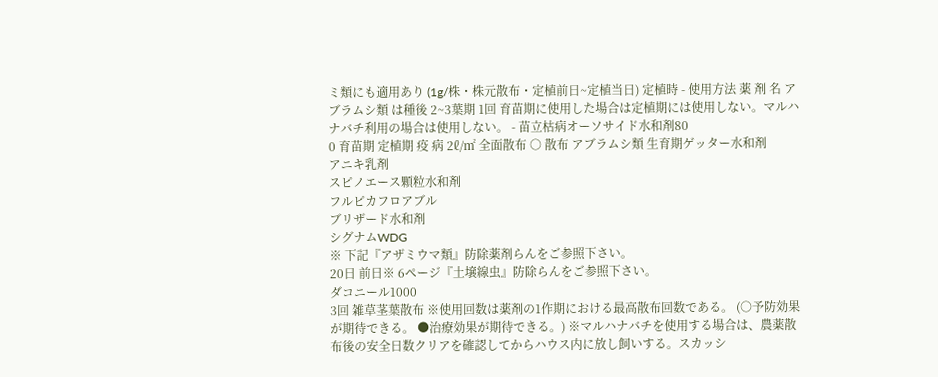ミ類にも適用あり (1g/株・株元散布・定植前日~定植当日) 定植時 - 使用方法 薬 剤 名 アブラムシ類 は種後 2~3葉期 1回 育苗期に使用した場合は定植期には使用しない。マルハナバチ利用の場合は使用しない。 - 苗立枯病オーソサイド水和剤80
0 育苗期 定植期 疫 病 2ℓ/㎡ 全面散布 ○ 散布 アブラムシ類 生育期ゲッター水和剤
アニキ乳剤
スピノエース顆粒水和剤
フルピカフロアブル
ブリザード水和剤
シグナムWDG
※ 下記『アザミウマ類』防除薬剤らんをご参照下さい。
20日 前日※ 6ページ『土壌線虫』防除らんをご参照下さい。
ダコニール1000
3回 雑草茎葉散布 ※使用回数は薬剤の1作期における最高散布回数である。 (○予防効果が期待できる。 ●治療効果が期待できる。) ※マルハナバチを使用する場合は、農薬散布後の安全日数クリアを確認してからハウス内に放し飼いする。スカッシ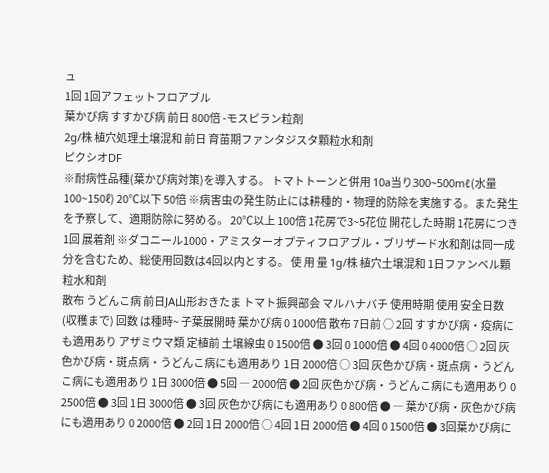ュ
1回 1回アフェットフロアブル
葉かび病 すすかび病 前日 800倍 -モスピラン粒剤
2g/株 植穴処理土壌混和 前日 育苗期ファンタジスタ顆粒水和剤
ピクシオDF
※耐病性品種(葉かび病対策)を導入する。 トマトトーンと併用 10a当り300~500mℓ(水量100~150ℓ) 20℃以下 50倍 ※病害虫の発生防止には耕種的・物理的防除を実施する。また発生を予察して、適期防除に努める。 20℃以上 100倍 1花房で3~5花位 開花した時期 1花房につき1回 展着剤 ※ダコニール1000・アミスターオプティフロアブル・ブリザード水和剤は同一成分を含むため、総使用回数は4回以内とする。 使 用 量 1g/株 植穴土壌混和 1日ファンベル顆粒水和剤
散布 うどんこ病 前日JA山形おきたま トマト振興部会 マルハナバチ 使用時期 使用 安全日数 (収穫まで) 回数 は種時~ 子葉展開時 葉かび病 0 1000倍 散布 7日前 ○ 2回 すすかび病・疫病にも適用あり アザミウマ類 定植前 土壌線虫 0 1500倍 ● 3回 0 1000倍 ● 4回 0 4000倍 ○ 2回 灰色かび病・斑点病・うどんこ病にも適用あり 1日 2000倍 ○ 3回 灰色かび病・斑点病・うどんこ病にも適用あり 1日 3000倍 ● 5回 ― 2000倍 ● 2回 灰色かび病・うどんこ病にも適用あり 0 2500倍 ● 3回 1日 3000倍 ● 3回 灰色かび病にも適用あり 0 800倍 ● ― 葉かび病・灰色かび病にも適用あり 0 2000倍 ● 2回 1日 2000倍 ○ 4回 1日 2000倍 ● 4回 0 1500倍 ● 3回葉かび病に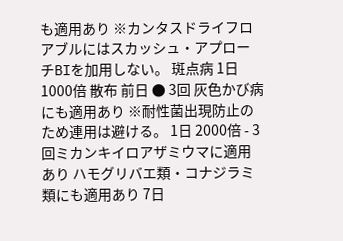も適用あり ※カンタスドライフロアブルにはスカッシュ・アプローチBIを加用しない。 斑点病 1日 1000倍 散布 前日 ● 3回 灰色かび病にも適用あり ※耐性菌出現防止のため連用は避ける。 1日 2000倍 - 3回ミカンキイロアザミウマに適用あり ハモグリバエ類・コナジラミ類にも適用あり 7日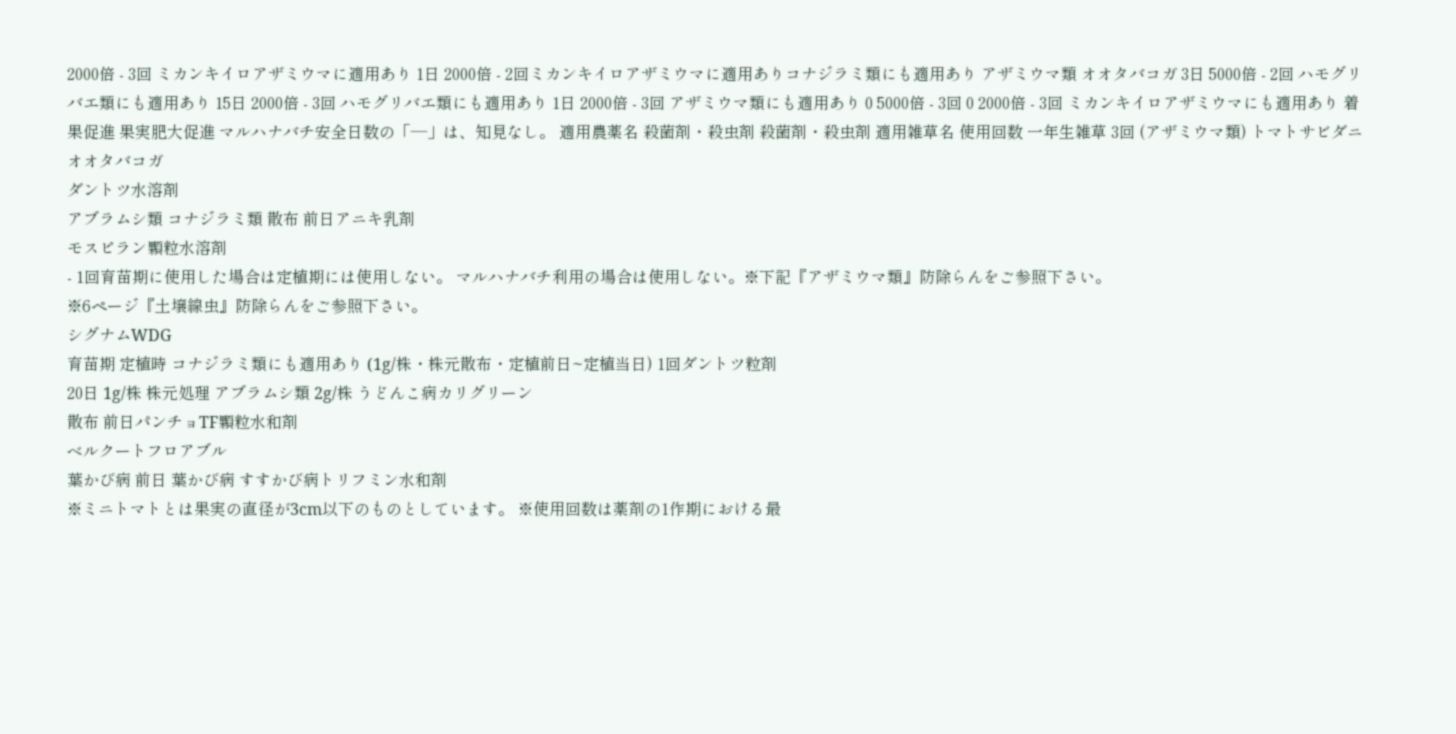2000倍 - 3回 ミカンキイロアザミウマに適用あり 1日 2000倍 - 2回ミカンキイロアザミウマに適用ありコナジラミ類にも適用あり アザミウマ類 オオタバコガ 3日 5000倍 - 2回 ハモグリバエ類にも適用あり 15日 2000倍 - 3回 ハモグリバエ類にも適用あり 1日 2000倍 - 3回 アザミウマ類にも適用あり 0 5000倍 - 3回 0 2000倍 - 3回 ミカンキイロアザミウマにも適用あり 着果促進 果実肥大促進 マルハナバチ安全日数の「―」は、知見なし。 適用農薬名 殺菌剤・殺虫剤 殺菌剤・殺虫剤 適用雑草名 使用回数 一年生雑草 3回 (アザミウマ類) トマトサビダニ オオタバコガ
ダントツ水溶剤
アブラムシ類 コナジラミ類 散布 前日アニキ乳剤
モスピラン顆粒水溶剤
- 1回育苗期に使用した場合は定植期には使用しない。 マルハナバチ利用の場合は使用しない。※下記『アザミウマ類』防除らんをご参照下さい。
※6ページ『土壌線虫』防除らんをご参照下さい。
シグナムWDG
育苗期 定植時 コナジラミ類にも適用あり (1g/株・株元散布・定植前日~定植当日) 1回ダントツ粒剤
20日 1g/株 株元処理 アブラムシ類 2g/株 うどんこ病カリグリーン
散布 前日パンチョTF顆粒水和剤
ベルクートフロアブル
葉かび病 前日 葉かび病 すすかび病トリフミン水和剤
※ミニトマトとは果実の直径が3cm以下のものとしています。 ※使用回数は薬剤の1作期における最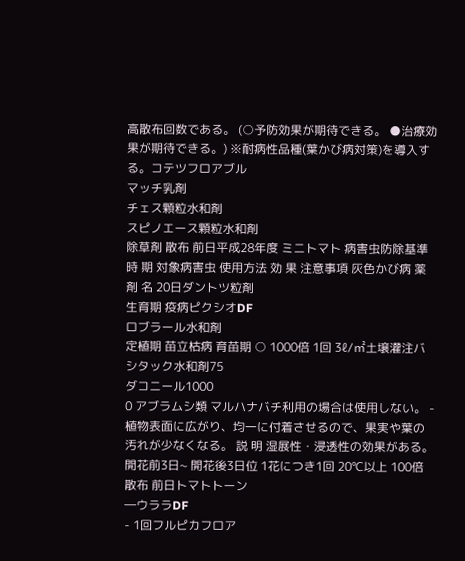高散布回数である。 (○予防効果が期待できる。 ●治療効果が期待できる。) ※耐病性品種(葉かび病対策)を導入する。コテツフロアブル
マッチ乳剤
チェス顆粒水和剤
スピノエース顆粒水和剤
除草剤 散布 前日平成28年度 ミニトマト 病害虫防除基準
時 期 対象病害虫 使用方法 効 果 注意事項 灰色かび病 薬 剤 名 20日ダントツ粒剤
生育期 疫病ピクシオDF
ロブラール水和剤
定植期 苗立枯病 育苗期 ○ 1000倍 1回 3ℓ/㎡土壌灌注バシタック水和剤75
ダコニール1000
0 アブラムシ類 マルハナバチ利用の場合は使用しない。 - 植物表面に広がり、均一に付着させるので、果実や葉の汚れが少なくなる。 説 明 湿展性・浸透性の効果がある。 開花前3日~ 開花後3日位 1花につき1回 20℃以上 100倍 散布 前日トマトトーン
―ウララDF
- 1回フルピカフロア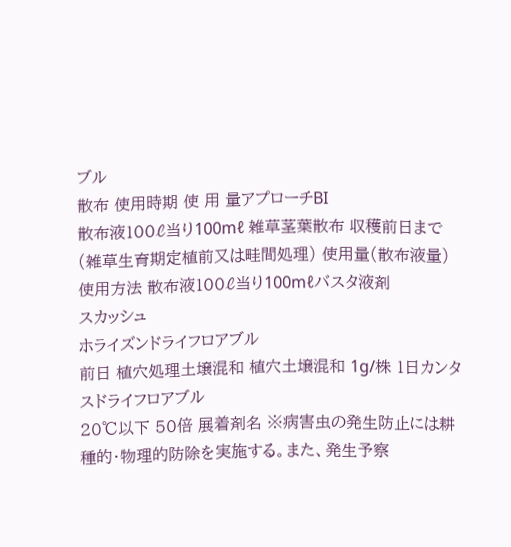ブル
散布 使用時期 使 用 量アプローチBI
散布液100ℓ当り100mℓ 雑草茎葉散布 収穫前日まで(雑草生育期定植前又は畦間処理) 使用量(散布液量) 使用方法 散布液100ℓ当り100mℓバスタ液剤
スカッシュ
ホライズンドライフロアブル
前日 植穴処理土壌混和 植穴土壌混和 1g/株 1日カンタスドライフロアブル
20℃以下 50倍 展着剤名 ※病害虫の発生防止には耕種的・物理的防除を実施する。また、発生予察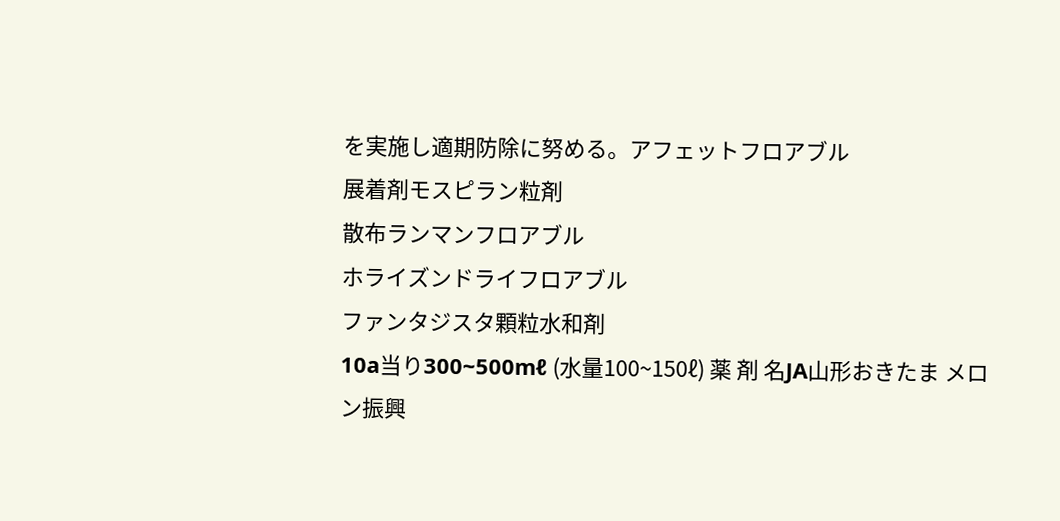を実施し適期防除に努める。アフェットフロアブル
展着剤モスピラン粒剤
散布ランマンフロアブル
ホライズンドライフロアブル
ファンタジスタ顆粒水和剤
10a当り300~500mℓ (水量100~150ℓ) 薬 剤 名JA山形おきたま メロン振興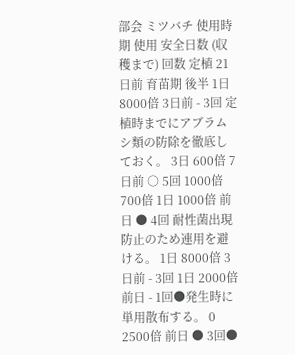部会 ミツバチ 使用時期 使用 安全日数 (収穫まで) 回数 定植 21日前 育苗期 後半 1日 8000倍 3日前 - 3回 定植時までにアブラムシ類の防除を徹底しておく。 3日 600倍 7日前 ○ 5回 1000倍 700倍 1日 1000倍 前日 ● 4回 耐性菌出現防止のため連用を避ける。 1日 8000倍 3日前 - 3回 1日 2000倍 前日 - 1回●発生時に単用散布する。 0 2500倍 前日 ● 3回●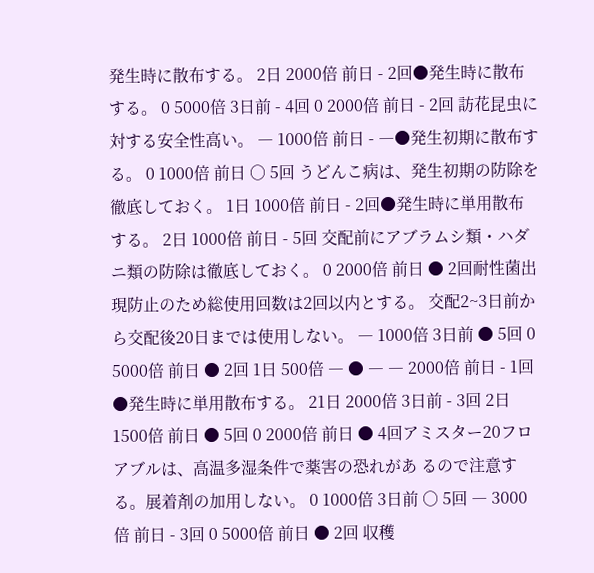発生時に散布する。 2日 2000倍 前日 - 2回●発生時に散布する。 0 5000倍 3日前 - 4回 0 2000倍 前日 - 2回 訪花昆虫に対する安全性高い。 ― 1000倍 前日 - ―●発生初期に散布する。 0 1000倍 前日 ○ 5回 うどんこ病は、発生初期の防除を徹底しておく。 1日 1000倍 前日 - 2回●発生時に単用散布する。 2日 1000倍 前日 - 5回 交配前にアブラムシ類・ハダニ類の防除は徹底しておく。 0 2000倍 前日 ● 2回耐性菌出現防止のため総使用回数は2回以内とする。 交配2~3日前から交配後20日までは使用しない。 ― 1000倍 3日前 ● 5回 0 5000倍 前日 ● 2回 1日 500倍 ― ● ― ― 2000倍 前日 - 1回●発生時に単用散布する。 21日 2000倍 3日前 - 3回 2日 1500倍 前日 ● 5回 0 2000倍 前日 ● 4回アミスター20フロアブルは、高温多湿条件で薬害の恐れがあ るので注意する。展着剤の加用しない。 0 1000倍 3日前 ○ 5回 ― 3000倍 前日 - 3回 0 5000倍 前日 ● 2回 収穫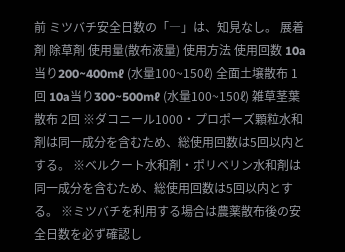前 ミツバチ安全日数の「―」は、知見なし。 展着剤 除草剤 使用量(散布液量) 使用方法 使用回数 10a当り200~400mℓ (水量100~150ℓ) 全面土壌散布 1回 10a当り300~500mℓ (水量100~150ℓ) 雑草茎葉散布 2回 ※ダコニール1000・プロポーズ顆粒水和剤は同一成分を含むため、総使用回数は5回以内とする。 ※ベルクート水和剤・ポリベリン水和剤は同一成分を含むため、総使用回数は5回以内とする。 ※ミツバチを利用する場合は農薬散布後の安全日数を必ず確認し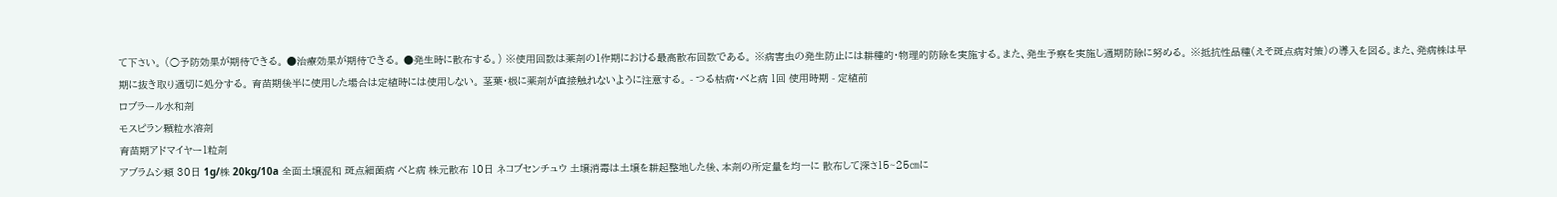て下さい。 (○予防効果が期待できる。 ●治療効果が期待できる。 ●発生時に散布する。) ※使用回数は薬剤の1作期における最高散布回数である。 ※病害虫の発生防止には耕種的・物理的防除を実施する。また、発生予察を実施し適期防除に努める。 ※抵抗性品種(えそ斑点病対策)の導入を図る。また、発病株は早期に抜き取り適切に処分する。 育苗期後半に使用した場合は定植時には使用しない。 茎葉・根に薬剤が直接触れないように注意する。 - つる枯病・べと病 1回 使用時期 - 定植前
ロブラール水和剤
モスピラン顆粒水溶剤
育苗期アドマイヤー1粒剤
アブラムシ類 30日 1g/株 20kg/10a 全面土壌混和 斑点細菌病 べと病 株元散布 10日 ネコブセンチュウ 土壌消毒は土壌を耕起整地した後、本剤の所定量を均一に 散布して深さ15~25㎝に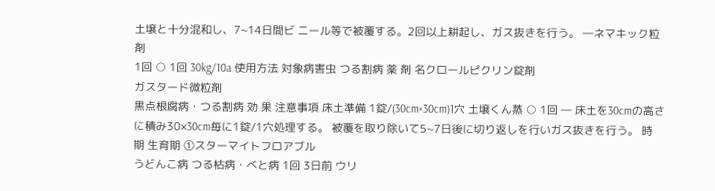土壌と十分混和し、7~14日間ビ ニール等で被覆する。2回以上耕起し、ガス抜きを行う。 ―ネマキック粒剤
1回 ○ 1回 30kg/10a 使用方法 対象病害虫 つる割病 薬 剤 名クロールピクリン錠剤
ガスタード微粒剤
黒点根腐病・つる割病 効 果 注意事項 床土準備 1錠/(30cm×30cm)1穴 土壌くん蒸 ○ 1回 ― 床土を30cmの高さに積み30×30cm毎に1錠/1穴処理する。 被覆を取り除いて5~7日後に切り返しを行いガス抜きを行う。 時 期 生育期 ①スターマイトフロアブル
うどんこ病 つる枯病・べと病 1回 3日前 ウリ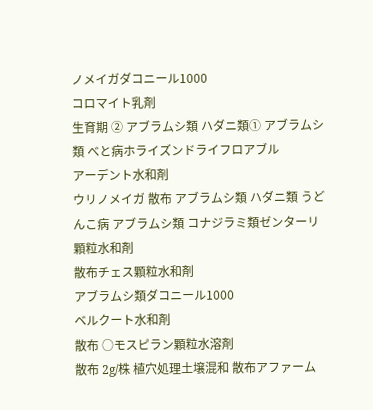ノメイガダコニール1000
コロマイト乳剤
生育期 ② アブラムシ類 ハダニ類① アブラムシ類 べと病ホライズンドライフロアブル
アーデント水和剤
ウリノメイガ 散布 アブラムシ類 ハダニ類 うどんこ病 アブラムシ類 コナジラミ類ゼンターリ顆粒水和剤
散布チェス顆粒水和剤
アブラムシ類ダコニール1000
ベルクート水和剤
散布 ○モスピラン顆粒水溶剤
散布 2g/株 植穴処理土壌混和 散布アファーム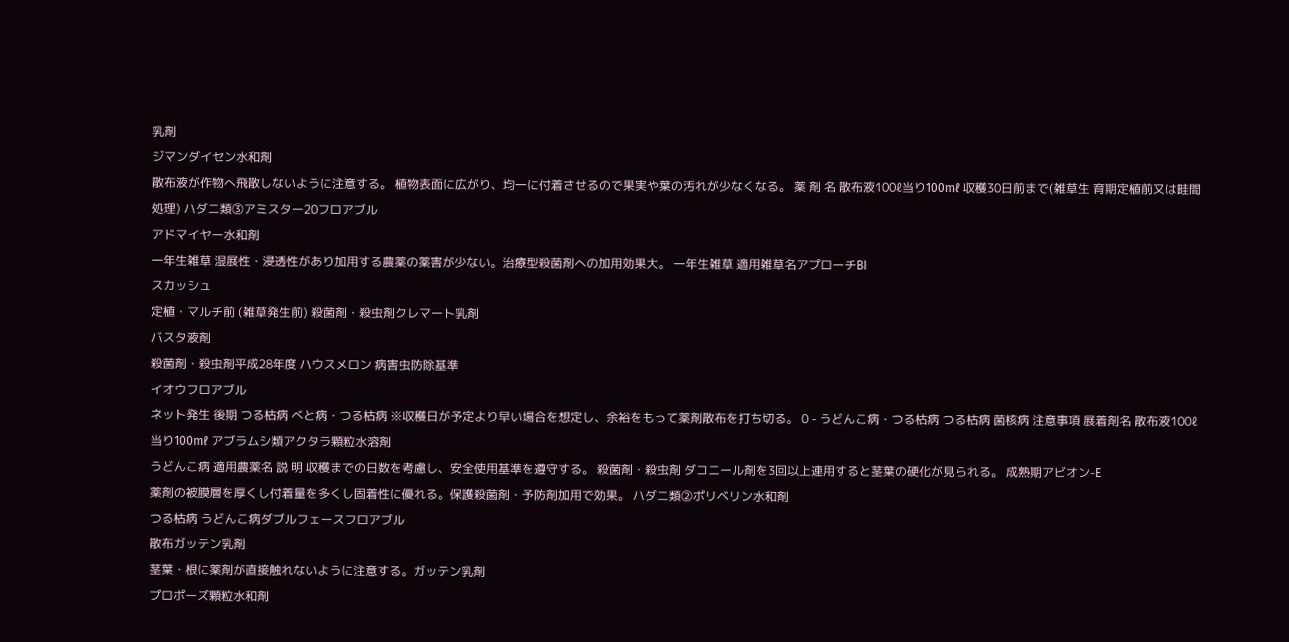乳剤
ジマンダイセン水和剤
散布液が作物へ飛散しないように注意する。 植物表面に広がり、均一に付着させるので果実や葉の汚れが少なくなる。 薬 剤 名 散布液100ℓ当り100mℓ 収穫30日前まで(雑草生 育期定植前又は畦間処理) ハダニ類③アミスター20フロアブル
アドマイヤー水和剤
一年生雑草 湿展性・浸透性があり加用する農薬の薬害が少ない。治療型殺菌剤への加用効果大。 一年生雑草 適用雑草名アプローチBI
スカッシュ
定植・マルチ前 (雑草発生前) 殺菌剤・殺虫剤クレマート乳剤
バスタ液剤
殺菌剤・殺虫剤平成28年度 ハウスメロン 病害虫防除基準
イオウフロアブル
ネット発生 後期 つる枯病 べと病・つる枯病 ※収穫日が予定より早い場合を想定し、余裕をもって薬剤散布を打ち切る。 0 - うどんこ病・つる枯病 つる枯病 菌核病 注意事項 展着剤名 散布液100ℓ当り100mℓ アブラムシ類アクタラ顆粒水溶剤
うどんこ病 適用農薬名 説 明 収穫までの日数を考慮し、安全使用基準を遵守する。 殺菌剤・殺虫剤 ダコニール剤を3回以上連用すると茎葉の硬化が見られる。 成熟期アビオン-E
薬剤の被膜層を厚くし付着量を多くし固着性に優れる。保護殺菌剤・予防剤加用で効果。 ハダニ類②ポリベリン水和剤
つる枯病 うどんこ病ダブルフェースフロアブル
散布ガッテン乳剤
茎葉・根に薬剤が直接触れないように注意する。ガッテン乳剤
プロポーズ顆粒水和剤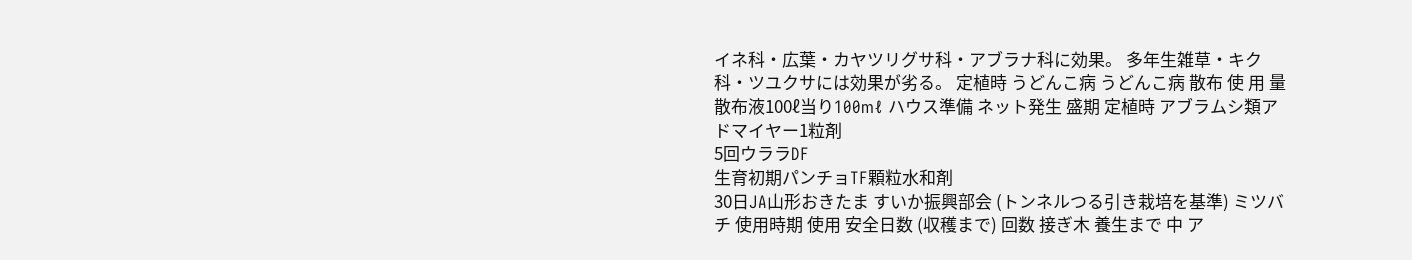イネ科・広葉・カヤツリグサ科・アブラナ科に効果。 多年生雑草・キク科・ツユクサには効果が劣る。 定植時 うどんこ病 うどんこ病 散布 使 用 量 散布液100ℓ当り100mℓ ハウス準備 ネット発生 盛期 定植時 アブラムシ類アドマイヤー1粒剤
5回ウララDF
生育初期パンチョTF顆粒水和剤
30日JA山形おきたま すいか振興部会 (トンネルつる引き栽培を基準) ミツバチ 使用時期 使用 安全日数 (収穫まで) 回数 接ぎ木 養生まで 中 ア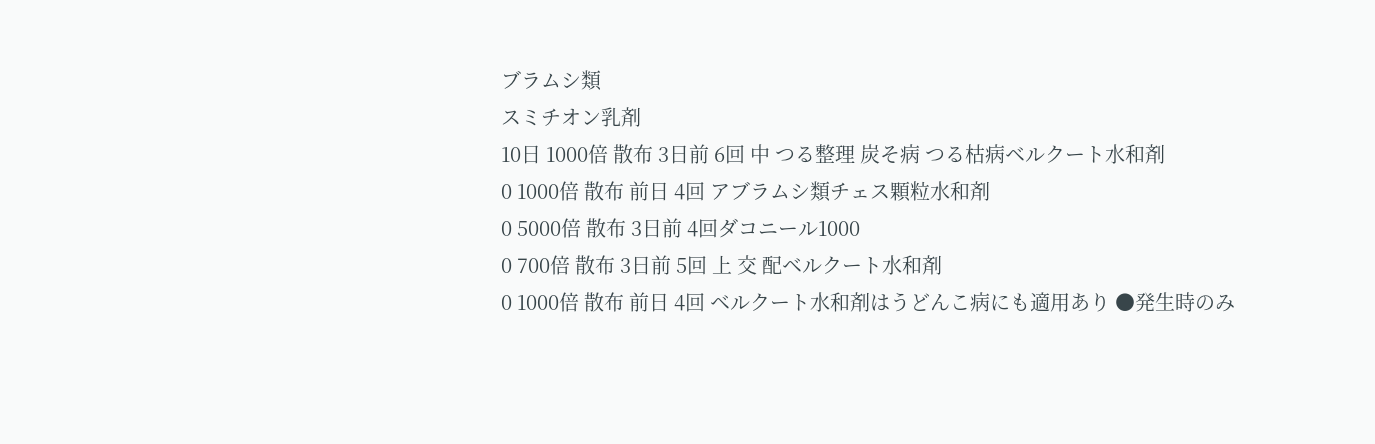ブラムシ類
スミチオン乳剤
10日 1000倍 散布 3日前 6回 中 つる整理 炭そ病 つる枯病ベルクート水和剤
0 1000倍 散布 前日 4回 アブラムシ類チェス顆粒水和剤
0 5000倍 散布 3日前 4回ダコニール1000
0 700倍 散布 3日前 5回 上 交 配ベルクート水和剤
0 1000倍 散布 前日 4回 ベルクート水和剤はうどんこ病にも適用あり ●発生時のみ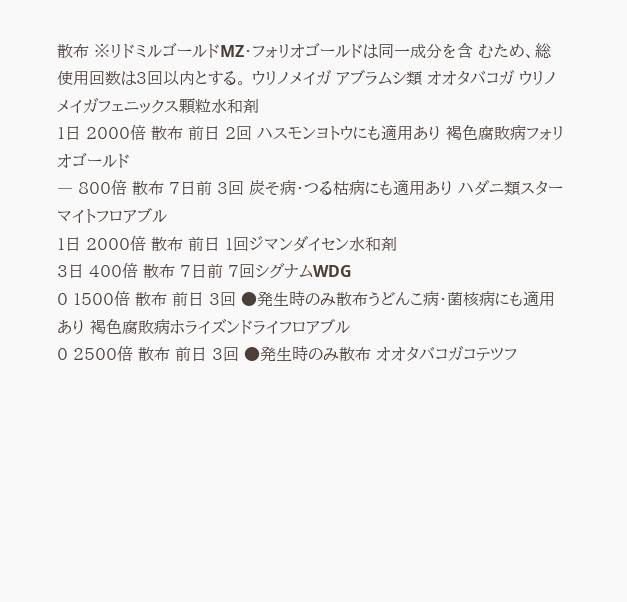散布 ※リドミルゴールドMZ・フォリオゴールドは同一成分を含 むため、総使用回数は3回以内とする。 ウリノメイガ アブラムシ類 オオタバコガ ウリノメイガフェニックス顆粒水和剤
1日 2000倍 散布 前日 2回 ハスモンヨトウにも適用あり 褐色腐敗病フォリオゴールド
― 800倍 散布 7日前 3回 炭そ病・つる枯病にも適用あり ハダニ類スターマイトフロアブル
1日 2000倍 散布 前日 1回ジマンダイセン水和剤
3日 400倍 散布 7日前 7回シグナムWDG
0 1500倍 散布 前日 3回 ●発生時のみ散布うどんこ病・菌核病にも適用あり 褐色腐敗病ホライズンドライフロアブル
0 2500倍 散布 前日 3回 ●発生時のみ散布 オオタバコガコテツフ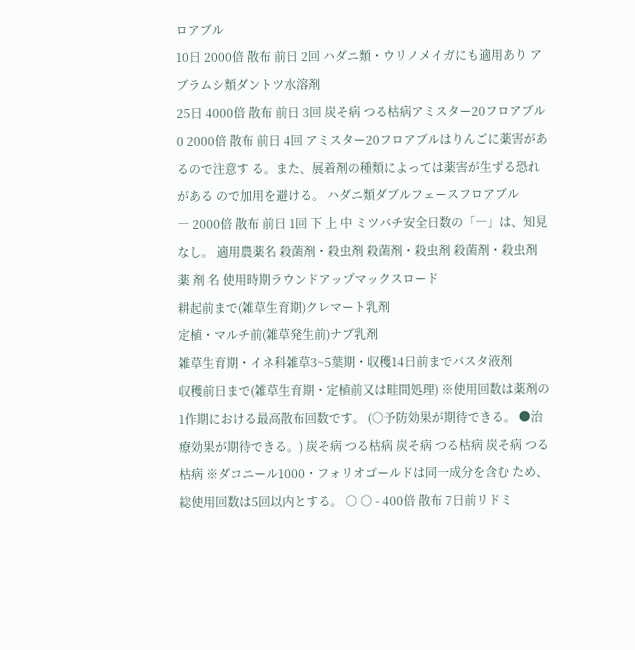ロアブル
10日 2000倍 散布 前日 2回 ハダニ類・ウリノメイガにも適用あり アブラムシ類ダントツ水溶剤
25日 4000倍 散布 前日 3回 炭そ病 つる枯病アミスター20フロアブル
0 2000倍 散布 前日 4回 アミスター20フロアブルはりんごに薬害があるので注意す る。また、展着剤の種類によっては薬害が生ずる恐れがある ので加用を避ける。 ハダニ類ダブルフェースフロアブル
― 2000倍 散布 前日 1回 下 上 中 ミツバチ安全日数の「―」は、知見なし。 適用農薬名 殺菌剤・殺虫剤 殺菌剤・殺虫剤 殺菌剤・殺虫剤 薬 剤 名 使用時期ラウンドアップマックスロード
耕起前まで(雑草生育期)クレマート乳剤
定植・マルチ前(雑草発生前)ナブ乳剤
雑草生育期・イネ科雑草3~5葉期・収穫14日前までバスタ液剤
収穫前日まで(雑草生育期・定植前又は畦間処理) ※使用回数は薬剤の1作期における最高散布回数です。 (○予防効果が期待できる。 ●治療効果が期待できる。) 炭そ病 つる枯病 炭そ病 つる枯病 炭そ病 つる枯病 ※ダコニール1000・フォリオゴールドは同一成分を含む ため、総使用回数は5回以内とする。 ○ ○ - 400倍 散布 7日前リドミ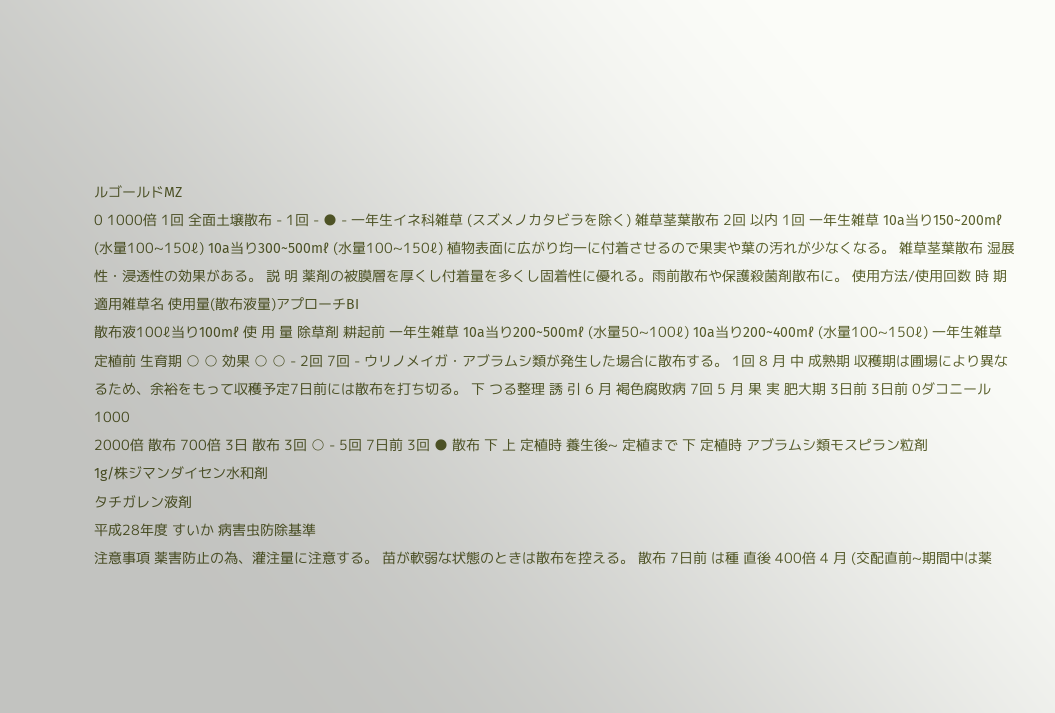ルゴールドMZ
0 1000倍 1回 全面土壌散布 - 1回 - ● - 一年生イネ科雑草 (スズメノカタビラを除く) 雑草茎葉散布 2回 以内 1回 一年生雑草 10a当り150~200mℓ (水量100~150ℓ) 10a当り300~500mℓ (水量100~150ℓ) 植物表面に広がり均一に付着させるので果実や葉の汚れが少なくなる。 雑草茎葉散布 湿展性・浸透性の効果がある。 説 明 薬剤の被膜層を厚くし付着量を多くし固着性に優れる。雨前散布や保護殺菌剤散布に。 使用方法/使用回数 時 期 適用雑草名 使用量(散布液量)アプローチBI
散布液100ℓ当り100mℓ 使 用 量 除草剤 耕起前 一年生雑草 10a当り200~500mℓ (水量50~100ℓ) 10a当り200~400mℓ (水量100~150ℓ) 一年生雑草 定植前 生育期 ○ ○ 効果 ○ ○ - 2回 7回 - ウリノメイガ・アブラムシ類が発生した場合に散布する。 1回 8 月 中 成熟期 収穫期は圃場により異なるため、余裕をもって収穫予定7日前には散布を打ち切る。 下 つる整理 誘 引 6 月 褐色腐敗病 7回 5 月 果 実 肥大期 3日前 3日前 0ダコニール1000
2000倍 散布 700倍 3日 散布 3回 ○ - 5回 7日前 3回 ● 散布 下 上 定植時 養生後~ 定植まで 下 定植時 アブラムシ類モスピラン粒剤
1g/株ジマンダイセン水和剤
タチガレン液剤
平成28年度 すいか 病害虫防除基準
注意事項 薬害防止の為、灌注量に注意する。 苗が軟弱な状態のときは散布を控える。 散布 7日前 は種 直後 400倍 4 月 (交配直前~期間中は薬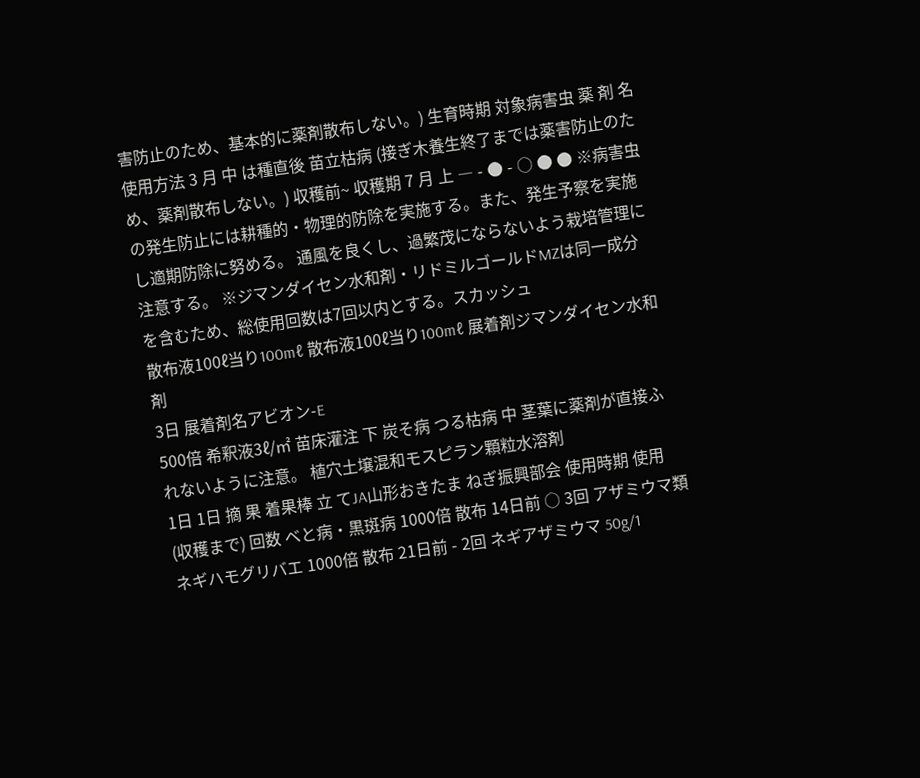害防止のため、基本的に薬剤散布しない。) 生育時期 対象病害虫 薬 剤 名 使用方法 3 月 中 は種直後 苗立枯病 (接ぎ木養生終了までは薬害防止のため、薬剤散布しない。) 収穫前~ 収穫期 7 月 上 ― - ● - ○ ● ● ※病害虫の発生防止には耕種的・物理的防除を実施する。また、発生予察を実施し適期防除に努める。 通風を良くし、過繁茂にならないよう栽培管理に注意する。 ※ジマンダイセン水和剤・リドミルゴールドMZは同一成分 を含むため、総使用回数は7回以内とする。スカッシュ
散布液100ℓ当り100mℓ 散布液100ℓ当り100mℓ 展着剤ジマンダイセン水和剤
3日 展着剤名アビオン-E
500倍 希釈液3ℓ/㎡ 苗床灌注 下 炭そ病 つる枯病 中 茎葉に薬剤が直接ふれないように注意。 植穴土壌混和モスピラン顆粒水溶剤
1日 1日 摘 果 着果棒 立 てJA山形おきたま ねぎ振興部会 使用時期 使用 (収穫まで) 回数 べと病・黒斑病 1000倍 散布 14日前 ○ 3回 アザミウマ類 ネギハモグリバエ 1000倍 散布 21日前 - 2回 ネギアザミウマ 50g/1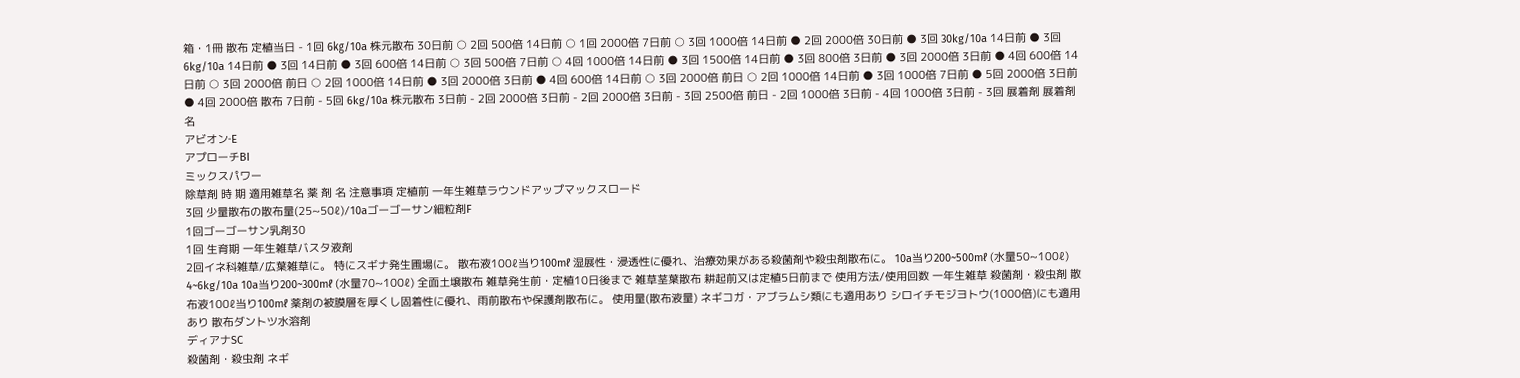箱・1冊 散布 定植当日 - 1回 6㎏/10a 株元散布 30日前 ○ 2回 500倍 14日前 ○ 1回 2000倍 7日前 ○ 3回 1000倍 14日前 ● 2回 2000倍 30日前 ● 3回 30kg/10a 14日前 ● 3回 6kg/10a 14日前 ● 3回 14日前 ● 3回 600倍 14日前 ○ 3回 500倍 7日前 ○ 4回 1000倍 14日前 ● 3回 1500倍 14日前 ● 3回 800倍 3日前 ● 3回 2000倍 3日前 ● 4回 600倍 14日前 ○ 3回 2000倍 前日 ○ 2回 1000倍 14日前 ● 3回 2000倍 3日前 ● 4回 600倍 14日前 ○ 3回 2000倍 前日 ○ 2回 1000倍 14日前 ● 3回 1000倍 7日前 ● 5回 2000倍 3日前 ● 4回 2000倍 散布 7日前 - 5回 6kg/10a 株元散布 3日前 - 2回 2000倍 3日前 - 2回 2000倍 3日前 - 3回 2500倍 前日 - 2回 1000倍 3日前 - 4回 1000倍 3日前 - 3回 展着剤 展着剤名
アビオン‐E
アプローチBI
ミックスパワー
除草剤 時 期 適用雑草名 薬 剤 名 注意事項 定植前 一年生雑草ラウンドアップマックスロード
3回 少量散布の散布量(25~50ℓ)/10aゴーゴーサン細粒剤F
1回ゴーゴーサン乳剤30
1回 生育期 一年生雑草バスタ液剤
2回イネ科雑草/広葉雑草に。 特にスギナ発生圃場に。 散布液100ℓ当り100mℓ 湿展性・浸透性に優れ、治療効果がある殺菌剤や殺虫剤散布に。 10a当り200~500mℓ (水量50~100ℓ) 4~6kg/10a 10a当り200~300mℓ (水量70~100ℓ) 全面土壌散布 雑草発生前・定植10日後まで 雑草茎葉散布 耕起前又は定植5日前まで 使用方法/使用回数 一年生雑草 殺菌剤・殺虫剤 散布液100ℓ当り100mℓ 薬剤の被膜層を厚くし固着性に優れ、雨前散布や保護剤散布に。 使用量(散布液量) ネギコガ・アブラムシ類にも適用あり シロイチモジヨトウ(1000倍)にも適用あり 散布ダントツ水溶剤
ディアナSC
殺菌剤・殺虫剤 ネギ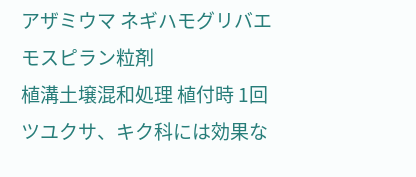アザミウマ ネギハモグリバエモスピラン粒剤
植溝土壌混和処理 植付時 1回 ツユクサ、キク科には効果な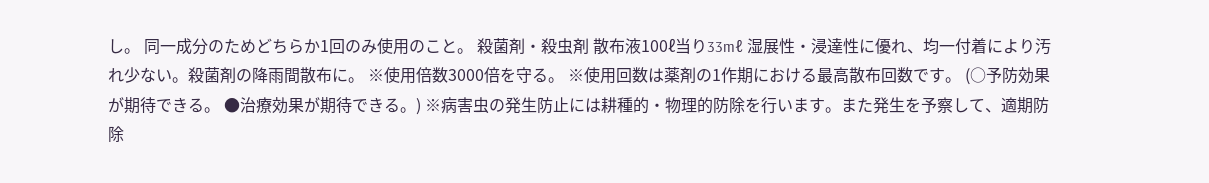し。 同一成分のためどちらか1回のみ使用のこと。 殺菌剤・殺虫剤 散布液100ℓ当り33mℓ 湿展性・浸達性に優れ、均一付着により汚れ少ない。殺菌剤の降雨間散布に。 ※使用倍数3000倍を守る。 ※使用回数は薬剤の1作期における最高散布回数です。 (○予防効果が期待できる。 ●治療効果が期待できる。) ※病害虫の発生防止には耕種的・物理的防除を行います。また発生を予察して、適期防除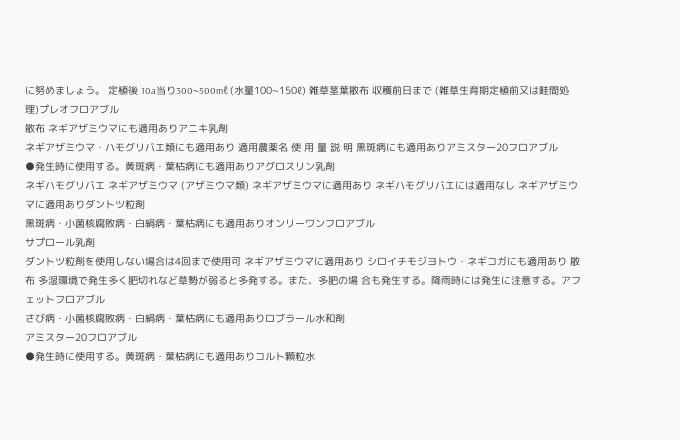に努めましょう。 定植後 10a当り300~500mℓ (水量100~150ℓ) 雑草茎葉散布 収穫前日まで (雑草生育期定植前又は畦間処理)プレオフロアブル
散布 ネギアザミウマにも適用ありアニキ乳剤
ネギアザミウマ・ハモグリバエ類にも適用あり 適用農薬名 使 用 量 説 明 黒斑病にも適用ありアミスター20フロアブル
●発生時に使用する。黄斑病・葉枯病にも適用ありアグロスリン乳剤
ネギハモグリバエ ネギアザミウマ (アザミウマ類) ネギアザミウマに適用あり ネギハモグリバエには適用なし ネギアザミウマに適用ありダントツ粒剤
黒斑病・小菌核腐敗病・白絹病・葉枯病にも適用ありオンリーワンフロアブル
サプロール乳剤
ダントツ粒剤を使用しない場合は4回まで使用可 ネギアザミウマに適用あり シロイチモジヨトウ・ネギコガにも適用あり 散布 多湿環境で発生多く肥切れなど草勢が弱ると多発する。また、多肥の場 合も発生する。降雨時には発生に注意する。アフェットフロアブル
さび病・小菌核腐敗病・白絹病・葉枯病にも適用ありロブラール水和剤
アミスター20フロアブル
●発生時に使用する。黄斑病・葉枯病にも適用ありコルト顆粒水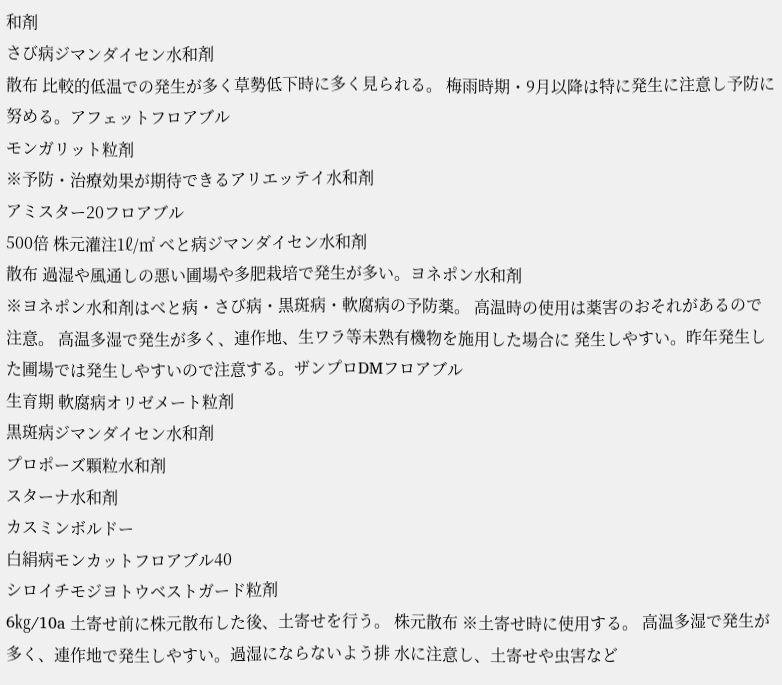和剤
さび病ジマンダイセン水和剤
散布 比較的低温での発生が多く草勢低下時に多く見られる。 梅雨時期・9月以降は特に発生に注意し予防に努める。アフェットフロアブル
モンガリット粒剤
※予防・治療効果が期待できるアリエッテイ水和剤
アミスター20フロアブル
500倍 株元灌注1ℓ/㎡ べと病ジマンダイセン水和剤
散布 過湿や風通しの悪い圃場や多肥栽培で発生が多い。ヨネポン水和剤
※ヨネポン水和剤はべと病・さび病・黒斑病・軟腐病の予防薬。 高温時の使用は薬害のおそれがあるので注意。 高温多湿で発生が多く、連作地、生ワラ等未熟有機物を施用した場合に 発生しやすい。昨年発生した圃場では発生しやすいので注意する。ザンプロDMフロアブル
生育期 軟腐病オリゼメート粒剤
黒斑病ジマンダイセン水和剤
プロポーズ顆粒水和剤
スターナ水和剤
カスミンボルドー
白絹病モンカットフロアブル40
シロイチモジヨトウベストガード粒剤
6㎏/10a 土寄せ前に株元散布した後、土寄せを行う。 株元散布 ※土寄せ時に使用する。 高温多湿で発生が多く、連作地で発生しやすい。過湿にならないよう排 水に注意し、土寄せや虫害など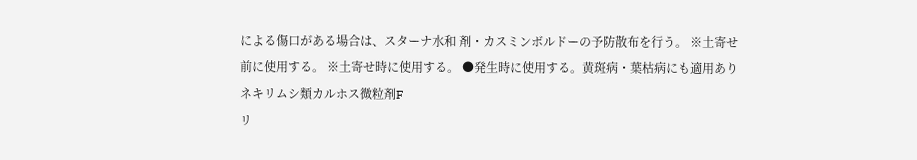による傷口がある場合は、スターナ水和 剤・カスミンボルドーの予防散布を行う。 ※土寄せ前に使用する。 ※土寄せ時に使用する。 ●発生時に使用する。黄斑病・葉枯病にも適用あり ネキリムシ類カルホス微粒剤F
リ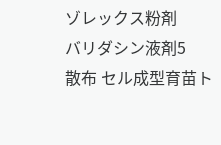ゾレックス粉剤
バリダシン液剤5
散布 セル成型育苗ト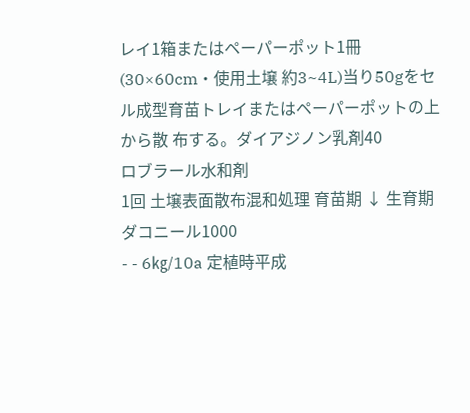レイ1箱またはペーパーポット1冊(30×60cm・使用土壌 約3~4L)当り50gをセル成型育苗トレイまたはペーパーポットの上から散 布する。ダイアジノン乳剤40
ロブラール水和剤
1回 土壌表面散布混和処理 育苗期 ↓ 生育期ダコニール1000
- - 6㎏/10a 定植時平成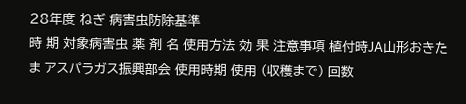28年度 ねぎ 病害虫防除基準
時 期 対象病害虫 薬 剤 名 使用方法 効 果 注意事項 植付時JA山形おきたま アスパラガス振興部会 使用時期 使用 (収穫まで) 回数